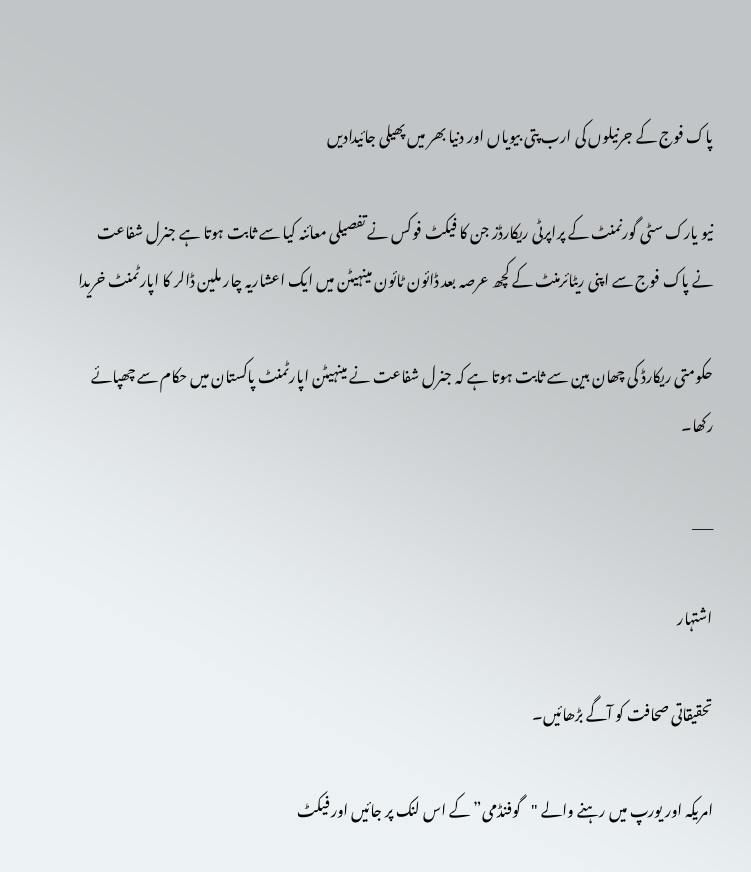پاک فوج کے جرنیلوں کی ارب پتی بیویاں اور دنیا بھر میں پھیلی جائیدادیں

نیو یارک سٹی گورنمنٹ کے پراپرٹی ریکارڈز جن کا فیکٹ فوکس نے تفصیلی معائنہ کیا سے ثابت ہوتا ہے جنرل شفاعت نے پاک فوج سے اپنی ریٹائرمنٹ کے کچھ عرصہ بعد ڈائون ٹائون مینہیٹن میں ایک اعشاریہ چار ملین ڈالر کا اپارٹمنٹ خریدا

حکومتی ریکارڈ کی چھان بین سے ثابت ہوتا ہے کہ جنرل شفاعت نے مینہیٹن اپارٹمنٹ پاکستان میں حکام سے چھپائے رکھا۔

___

اشتہار

تحقیقاتی صحافت کو آگے بڑھائیں۔

امریکہ اور یورپ میں رہنے والے "گوفنڈمی” کے اس لنک پر جائیں اور فیکٹ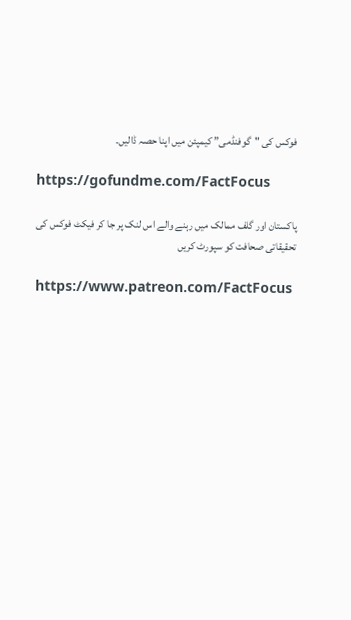فوکس کی "گوفنڈمی” کیمپئن میں اپنا حصہ ڈالیں۔

https://gofundme.com/FactFocus

پاکستان اور گلف ممالک میں رہنے والے اس لنک پر جا کر فیکٹ فوکس کی تحقیقاتی صحافت کو سپورٹ کریں

https://www.patreon.com/FactFocus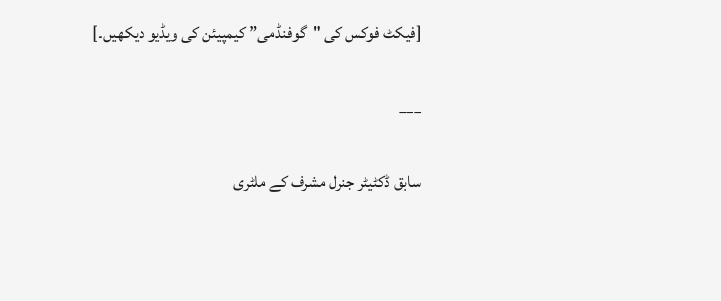[فیکٹ فوکس کی "گوفنڈمی” کیمپیئن کی ویڈیو دیکھیں۔]

___

سابق ڈکٹیٹر جنرل مشرف کے ملٹری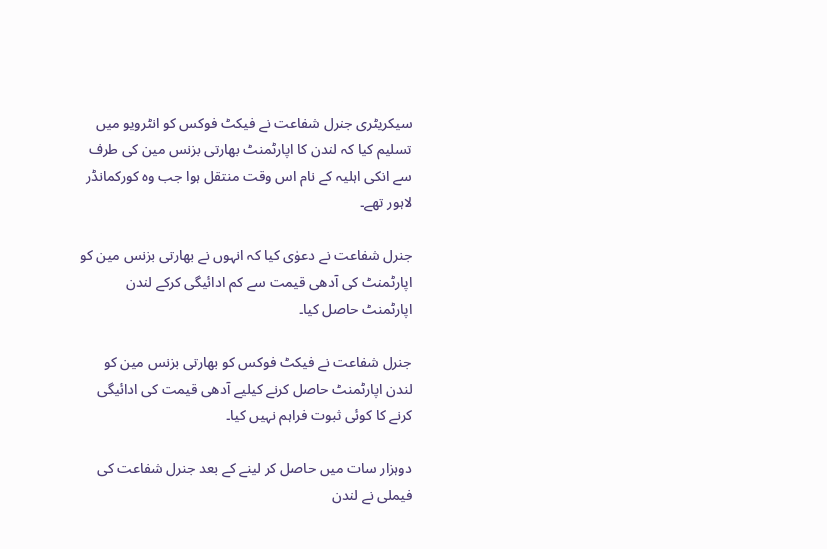سیکریٹری جنرل شفاعت نے فیکٹ فوکس کو انٹرویو میں تسلیم کیا کہ لندن کا اپارٹمنٹ بھارتی بزنس مین کی طرف سے انکی اہلیہ کے نام اس وقت منتقل ہوا جب وہ کورکمانڈر لاہور تھے۔

جنرل شفاعت نے دعوٰی کیا کہ انہوں نے بھارتی بزنس مین کو اپارٹمنٹ کی آدھی قیمت سے کم ادائیگی کرکے لندن اپارٹمنٹ حاصل کیا۔

جنرل شفاعت نے فیکٹ فوکس کو بھارتی بزنس مین کو لندن اپارٹمنٹ حاصل کرنے کیلیے آدھی قیمت کی ادائیگی کرنے کا کوئی ثبوت فراہم نہیں کیا۔

دوہزار سات میں حاصل کر لینے کے بعد جنرل شفاعت کی فیملی نے لندن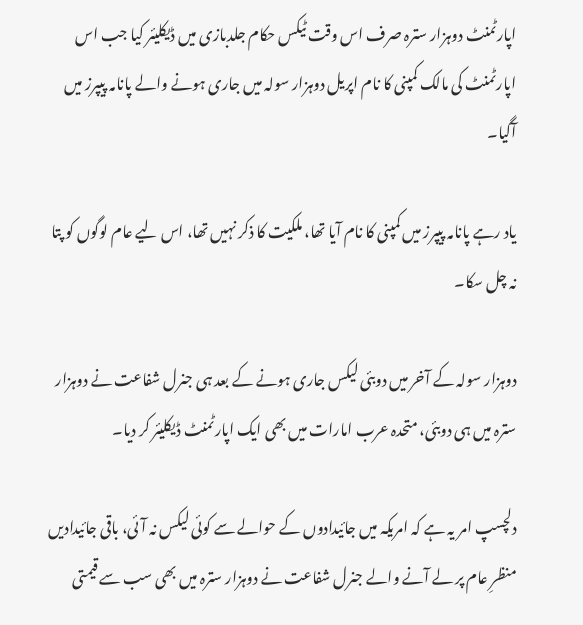اپارٹمنٹ دوہزار سترہ صرف اس وقت ٹیکس حکام جلدبازی میں ڈیکلیئر کیا جب اس اپارٹمنٹ کی مالک کمپنی کا نام اپریل دوہزار سولہ میں جاری ہونے والے پانامہ پیپرز میں آگیا۔

یاد رہے پانامہ پیپرز میں کمپنی کا نام آیا تھا، ملکیت کا ذکر نہیں تھا، اس لیے عام لوگوں کو پتا نہ چل سکا۔

دوہزار سولہ کے آخر میں دوبئی لیکس جاری ہونے کے بعد ہی جنرل شفاعت نے دوہزار سترہ میں ہی دوبئی، متحدہ عرب امارات میں بھی ایک اپارٹمنٹ ڈیکلیئر کر دیا۔

دلچسپ امر یہ ہے کہ امریکہ میں جائیدادوں کے حوالے سے کوئی لیکس نہ آئی، باقی جائیدادیں منظرِ عام پر لے آنے والے جنرل شفاعت نے دوہزار سترہ میں بھی سب سے قیمتی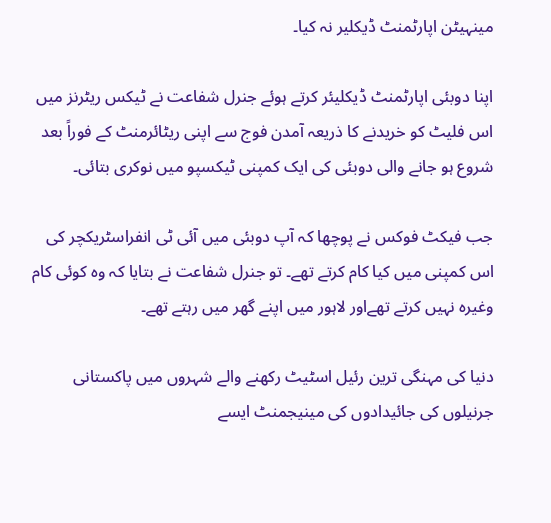مینہیٹن اپارٹمنٹ ڈیکلیر نہ کیا۔

اپنا دوبئی اپارٹمنٹ ڈیکلیئر کرتے ہوئے جنرل شفاعت نے ٹیکس ریٹرنز میں اس فلیٹ کو خریدنے کا ذریعہ آمدن فوج سے اپنی ریٹائرمنٹ کے فوراً بعد شروع ہو جانے والی دوبئی کی ایک کمپنی ٹیکسپو میں نوکری بتائی۔

جب فیکٹ فوکس نے پوچھا کہ آپ دوبئی میں آئی ٹی انفراسٹریکچر کی اس کمپنی میں کیا کام کرتے تھے۔ تو جنرل شفاعت نے بتایا کہ وہ کوئی کام وغیرہ نہیں کرتے تھےاور لاہور میں اپنے گھر میں رہتے تھے۔

دنیا کی مہنگی ترین رئیل اسٹیٹ رکھنے والے شہروں میں پاکستانی جرنیلوں کی جائیدادوں کی مینیجمنٹ ایسے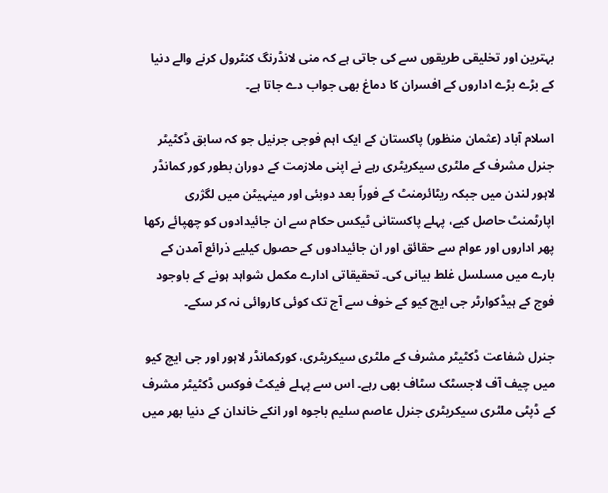بہترین اور تخلیقی طریقوں سے کی جاتی ہے کہ منی لانڈرنگ کنٹرول کرنے والے دنیا کے بڑے بڑے اداروں کے افسران کا دماغ بھی جواب دے جاتا ہے۔

اسلام آباد (عثمان منظور) پاکستان کے ایک اہم فوجی جرنیل جو کہ سابق ڈکٹیٹر جنرل مشرف کے ملٹری سیکریٹری رہے نے اپنی ملازمت کے دوران بطور کور کمانڈر لاہور لندن میں جبکہ ریٹائرمنٹ کے فوراً بعد دوبئی اور مینہیٹن میں لگژری اپارٹمنٹ حاصل کیے، پہلے پاکستانی ٹیکس حکام سے ان جائیدادوں کو چھپائے رکھا پھر اداروں اور عوام سے حقائق اور ان جائیدادوں کے حصول کیلیے ذرائع آمدن کے بارے میں مسلسل غلط بیانی کی۔ تحقیقاتی ادارے مکمل شواہد ہونے کے باوجود فوج کے ہیڈکوارٹر جی ایچ کیو کے خوف سے آج تک کوئی کاروائی نہ کر سکے۔

جنرل شفاعت ڈکٹیٹر مشرف کے ملٹری سیکریٹری، کورکمانڈر لاہور اور جی ایچ کیو میں چیف آف لاجسٹک سٹاف بھی رہے۔ اس سے پہلے فیکٹ فوکس ڈکٹیٹر مشرف کے ڈپٹی ملٹری سیکریٹری جنرل عاصم سلیم باجوہ اور انکے خاندان کے دنیا بھر میں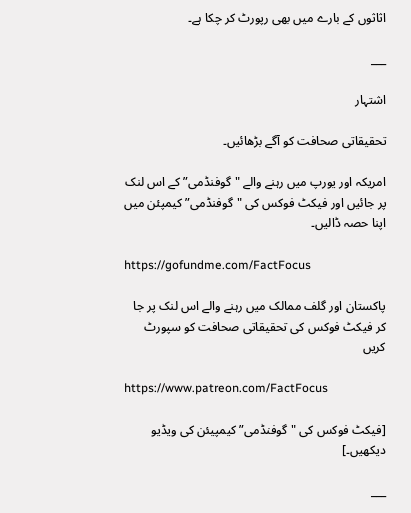اثاثوں کے بارے میں بھی رپورٹ کر چکا ہے۔

___

اشتہار

تحقیقاتی صحافت کو آگے بڑھائیں۔

امریکہ اور یورپ میں رہنے والے "گوفنڈمی” کے اس لنک پر جائیں اور فیکٹ فوکس کی "گوفنڈمی” کیمپئن میں اپنا حصہ ڈالیں۔

https://gofundme.com/FactFocus

پاکستان اور گلف ممالک میں رہنے والے اس لنک پر جا کر فیکٹ فوکس کی تحقیقاتی صحافت کو سپورٹ کریں

https://www.patreon.com/FactFocus

[فیکٹ فوکس کی "گوفنڈمی” کیمپیئن کی ویڈیو دیکھیں۔]

___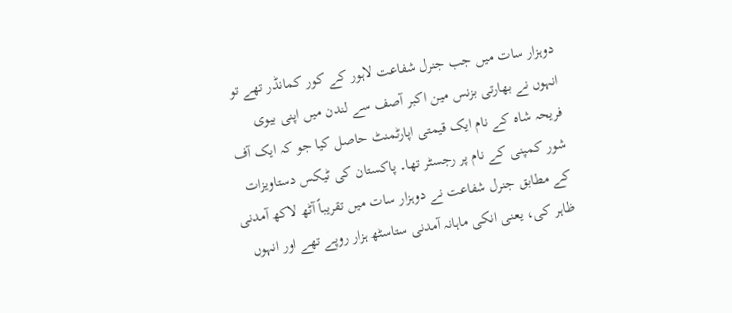دوہزار سات میں جب جنرل شفاعت لاہور کے کور کمانڈر تھے تو انہوں نے بھارتی بزنس مین اکبر آصف سے لندن میں اپنی بیوی فریحہ شاہ کے نام ایک قیمتی اپارٹمنٹ حاصل کیا جو کہ ایک آف شور کمپنی کے نام پر رجسٹر تھا۔ پاکستان کی ٹیکس دستاویزات کے مطابق جنرل شفاعت نے دوہزار سات میں تقریباً آٹھ لاکھ آمدنی ظاہر کی، یعنی انکی ماہانہ آمدنی ستاسٹھ ہزار روپے تھے اور انہوں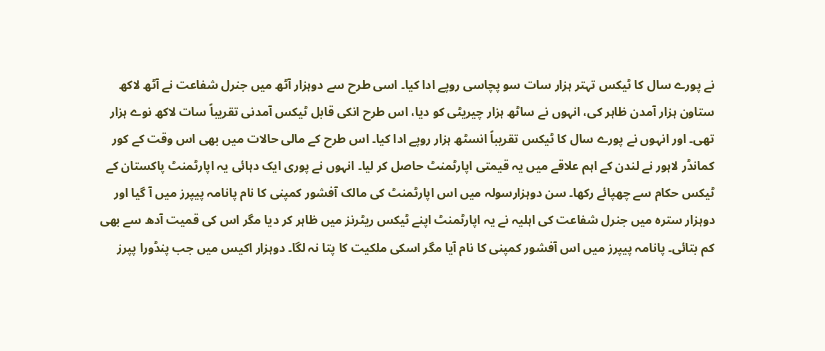نے پورے سال کا ٹیکس تہتر ہزار سات سو پچاسی روپے ادا کیا۔ اسی طرح سے دوہزار آٹھ میں جنرل شفاعت نے آٹھ لاکھ ستاون ہزار آمدن ظاہر کی، انہوں نے ساٹھ ہزار چیریٹی کو دیا، اس طرح انکی قابل ٹیکس آمدنی تقریباً سات لاکھ نوے ہزار تھی۔ اور انہوں نے پورے سال کا ٹیکس تقریباً انسٹھ ہزار روپے ادا کیا۔ اس طرح کے مالی حالات میں بھی اس وقت کے کور کمانڈر لاہور نے لندن کے اہم علاقے میں یہ قیمتی اپارٹمنٹ حاصل کر لیا۔ انہوں نے پوری ایک دہائی یہ اپارٹمنٹ پاکستان کے ٹیکس حکام سے چھپائے رکھا۔ سن دوہزارسولہ میں اس اپارٹمنٹ کی مالک آفشور کمپنی کا نام پانامہ پیپرز میں آ گیا اور دوہزار سترہ میں جنرل شفاعت کی اہلیہ نے یہ اپارٹمنٹ اپنے ٹیکس ریٹرنز میں ظاہر کر دیا مگر اس کی قمیت آدھ سے بھی کم بتائی۔ پانامہ پیپرز میں اس آفشور کمپنی کا نام آیا مگر اسکی ملکیت کا پتا نہ لگا۔ دوہزار اکیس میں جب پنڈورا پپرز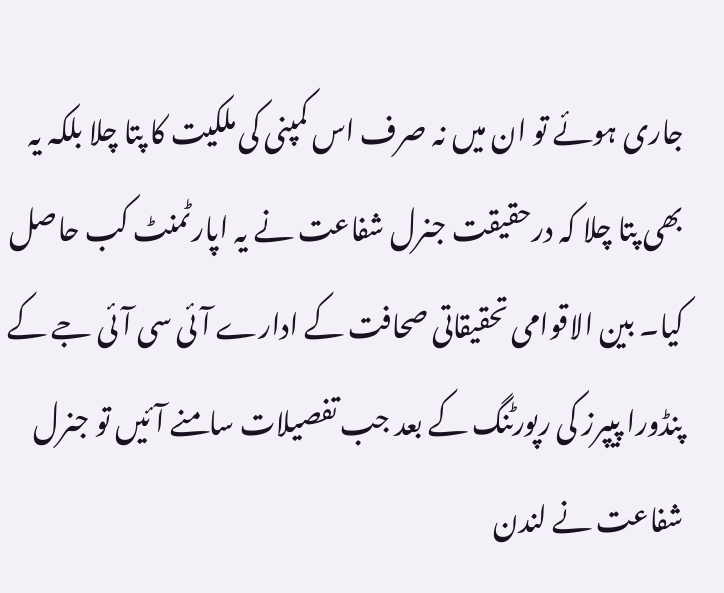جاری ہوئے تو ان میں نہ صرف اس کمپنی کی ملکیت کا پتا چلا بلکہ یہ بھی پتا چلا کہ درحقیقت جنرل شفاعت نے یہ اپارٹمنٹ کب حاصل کیا۔ بین الاقوامی تحقیقاتی صحافت کے ادارے آئی سی آئی جے کے پنڈورا پیپرز کی رپورٹنگ کے بعد جب تفصیلات سامنے آئیں تو جنرل شفاعت نے لندن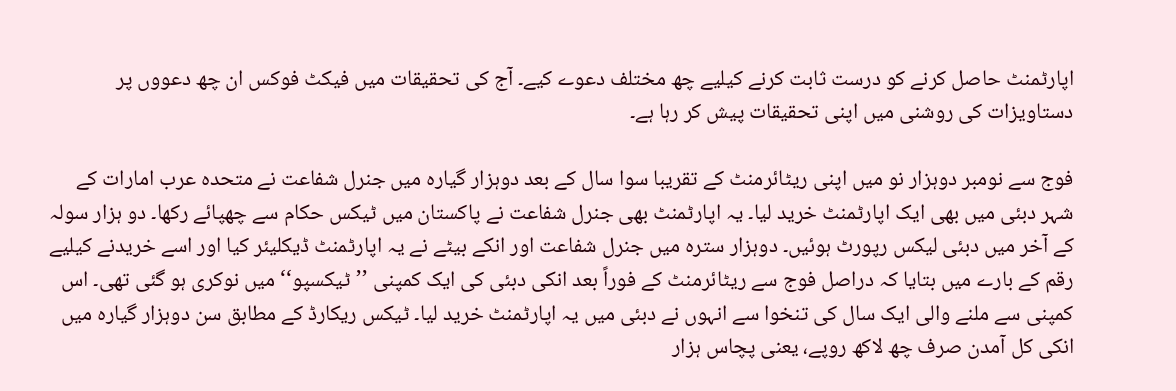اپارٹمنٹ حاصل کرنے کو درست ثابت کرنے کیلیے چھ مختلف دعوے کیے۔ آج کی تحقیقات میں فیکٹ فوکس ان چھ دعووں پر دستاویزات کی روشنی میں اپنی تحقیقات پیش کر رہا ہے۔

فوج سے نومبر دوہزار نو میں اپنی ریٹائرمنٹ کے تقریبا سوا سال کے بعد دوہزار گیارہ میں جنرل شفاعت نے متحدہ عرب امارات کے شہر دبئی میں بھی ایک اپارٹمنٹ خرید لیا۔ یہ اپارٹمنٹ بھی جنرل شفاعت نے پاکستان میں ٹیکس حکام سے چھپائے رکھا۔ دو ہزار سولہ کے آخر میں دبئی لیکس رپورٹ ہوئیں۔ دوہزار سترہ میں جنرل شفاعت اور انکے بیٹے نے یہ اپارٹمنٹ ڈیکلیئر کیا اور اسے خریدنے کیلیے رقم کے بارے میں بتایا کہ دراصل فوج سے ریٹائرمنٹ کے فوراً بعد انکی دبئی کی ایک کمپنی ’’ٹیکسپو‘‘ میں نوکری ہو گئی تھی۔ اس کمپنی سے ملنے والی ایک سال کی تنخوا سے انہوں نے دبئی میں یہ اپارٹمنٹ خرید لیا۔ ٹیکس ریکارڈ کے مطابق سن دوہزار گیارہ میں انکی کل آمدن صرف چھ لاکھ روپے، یعنی پچاس ہزار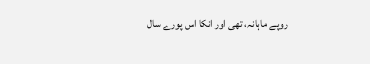روپے ماہانہ، تھی اور انکا اس پورے سال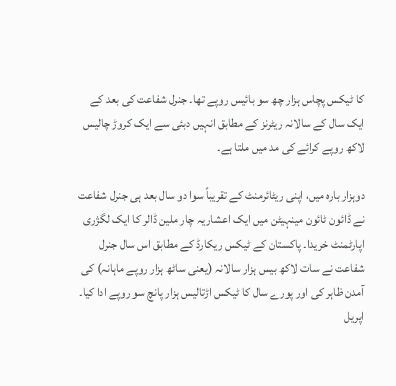کا ٹیکس پچاس ہزار چھ سو بائیس روپے تھا۔ جنرل شفاعت کی بعد کے ایک سال کے سالانہ ریٹرنز کے مطابق انہیں دبئی سے ایک کروڑ چالیس لاکھ روپے کرائے کی مد میں ملتا ہے۔

دوہزار بارہ میں، اپنی ریٹائرمنٹ کے تقریباً سوا دو سال بعد ہی جنرل شفاعت نے ڈائون ٹائون مینہیٹن میں ایک اعشاریہ چار ملین ڈالر کا ایک لگژری اپارٹمنٹ خریدا۔ پاکستان کے ٹیکس ریکارڈ کے مطابق اس سال جنرل شفاعت نے سات لاکھ بیس ہزار سالانہ (یعنی ساٹھ ہزار روپے ماہانہ) کی آمدن ظاہر کی اور پورے سال کا ٹیکس اڑتالیس ہزار پانچ سو روپے ادا کیا۔ اپریل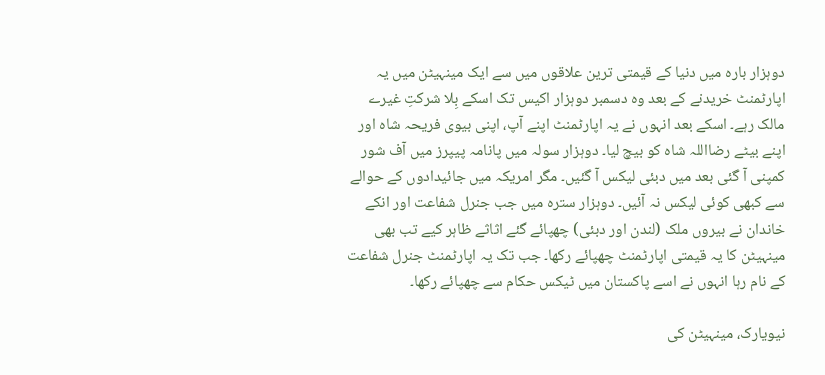دوہزار بارہ میں دنیا کے قیمتی ترین علاقوں میں سے ایک مینہیٹن میں یہ اپارٹمنٹ خریدنے کے بعد وہ دسمبر دوہزار اکیس تک اسکے بِلا شرکتِ غیرے مالک رہے۔ اسکے بعد انہوں نے یہ اپارٹمنٹ اپنے آپ، اپنی بیوی فریحہ شاہ اور اپنے بیٹے رضااللہ شاہ کو بیچ لیا۔ دوہزار سولہ میں پانامہ پیپرز میں آف شور کمپنی آ گئی بعد میں دبئی لیکس آ گئیں۔ مگر امریکہ میں جائیدادوں کے حوالے سے کبھی کوئی لیکس نہ آئیں۔ دوہزار سترہ میں جب جنرل شفاعت اور انکے خاندان نے بیروں ملک (لندن اور دبئی) چھپائے گئے اثاثے ظاہر کیے تب بھی مینہیٹن کا یہ قیمتی اپارٹمنٹ چھپائے رکھا۔ جب تک یہ اپارٹمنٹ جنرل شفاعت کے نام رہا انہوں نے اسے پاکستان میں ٹیکس حکام سے چھپائے رکھا۔

نیویارک، مینہیٹن کی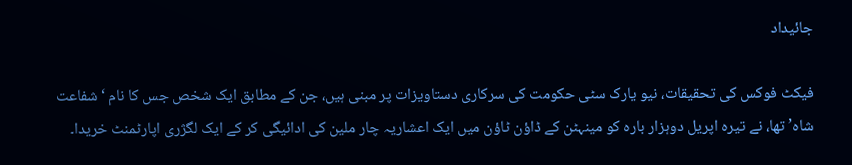جائیداد

فیکٹ فوکس کی تحقیقات، نیو یارک سٹی حکومت کی سرکاری دستاویزات پر مبنی ہیں، جن کے مطابق ایک شخص جس کا نام ‘شفاعت شاہ’ تھا، نے تیرہ اپریل دوہزار بارہ کو مینہٹن کے ڈاؤن ٹاؤن میں ایک اعشاریہ چار ملین کی ادائیگی کر کے ایک لگژری اپارٹمنٹ خریدا۔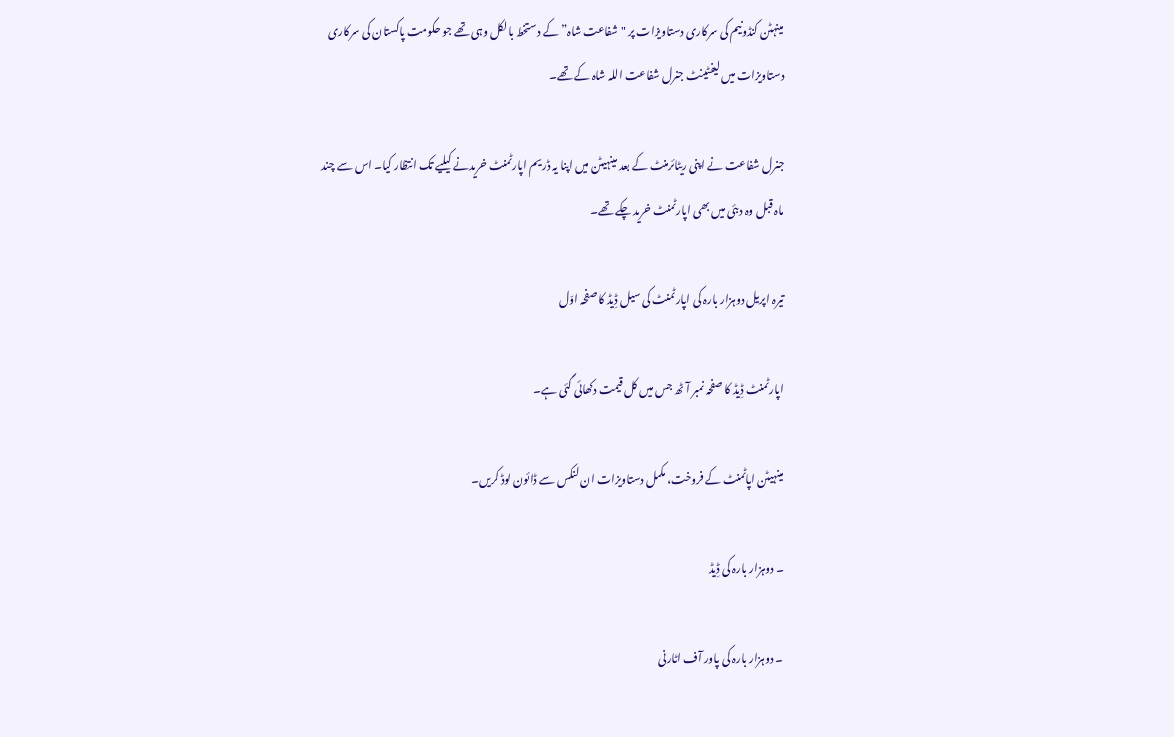مینہٹن کنڈونیم کی سرکاری دستاویزات پر "شفاعت شاہ” کے دستخط بالکل وہی تھے جو حکومت پاکستان کی سرکاری دستاویزات میں لیفٹینٹ جنرل شفاعت اللہ شاہ کے تھے۔

جنرل شفاعت نے اپنی ریٹائرمنٹ کے بعد مینہیٹن میں اپنا یہ ڈریم اپارٹمنٹ خریدنے کیلیے تک انتظار کیا۔ اس سے چند ماہ قبل وہ دبئی میں بھی اپارٹمنٹ خرید چکے تھے۔

تیرہ اپریل دوہزار بارہ کی اپارٹمنٹ کی سیل ڈِیڈ کا صفحہ اوّل

اپارٹمنٹ ڈِیڈ کا صفحہ نمبر آٹھ جس میں کل قیمت دکھائی گئی ہے۔

مینہیٹن اپاٹمنٹ کے فروخت، مکمل دستاویزات ان لنکس سے ڈائون لوڈ کریں۔

۔ دوہزار بارہ کی ڈِیڈ

۔ دوہزار بارہ کی پاور آف اٹارنی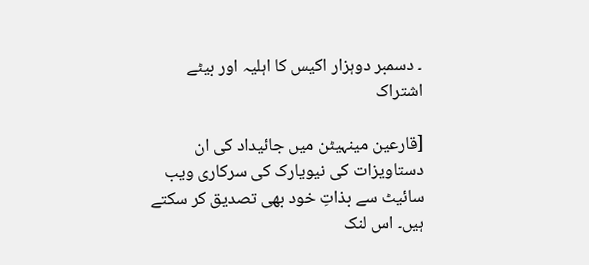۔ دسمبر دوہزار اکیس کا اہلیہ اور بیٹے اشتراک

[قارعین مینہیٹن میں جائیداد کی ان دستاویزات کی نیویارک کی سرکاری ویب سائیٹ سے بذاتِ خود بھی تصدیق کر سکتے ہیں۔ اس لنک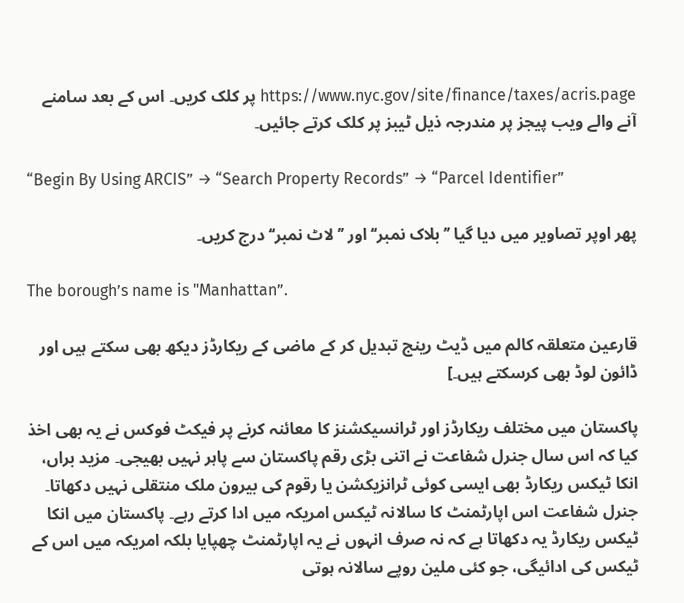https://www.nyc.gov/site/finance/taxes/acris.page پر کلک کریں۔ اس کے بعد سامنے آنے والے ویب پیجز پر مندرجہ ذیل ٹیبز پر کلک کرتے جائیں۔

“Begin By Using ARCIS” → “Search Property Records” → “Parcel Identifier”

پھر اوپر تصاویر میں دیا گیا ’’بلاک نمبر‘‘ اور ’’لاٹ نمبر‘‘ درج کریں۔

The borough’s name is "Manhattan”.

قارعین متعلقہ کالم میں ڈیٹ رینج تبدیل کر کے ماضی کے ریکارڈز دیکھ بھی سکتے ہیں اور ڈائون لوڈ بھی کرسکتے ہیں۔]

پاکستان میں مختلف ریکارڈز اور ٹرانسیکشنز کا معائنہ کرنے پر فیکٹ فوکس نے یہ بھی اخذ کیا کہ اس سال جنرل شفاعت نے اتنی بڑی رقم پاکستان سے پاہر نہیں بھیجی۔ مزید براں، انکا ٹیکس ریکارڈ بھی ایسی کوئی ٹرانزیکشن یا رقوم کی بیرون ملک منتقلی نہیں دکھاتا۔ جنرل شفاعت اس اپارٹمنٹ کا سالانہ ٹیکس امریکہ میں ادا کرتے رہے۔ پاکستان میں انکا ٹیکس ریکارڈ یہ دکھاتا ہے کہ نہ صرف انہوں نے یہ اپارٹمنٹ چھپایا بلکہ امریکہ میں اس کے ٹیکس کی ادائیگی، جو کئی ملین روپے سالانہ ہوتی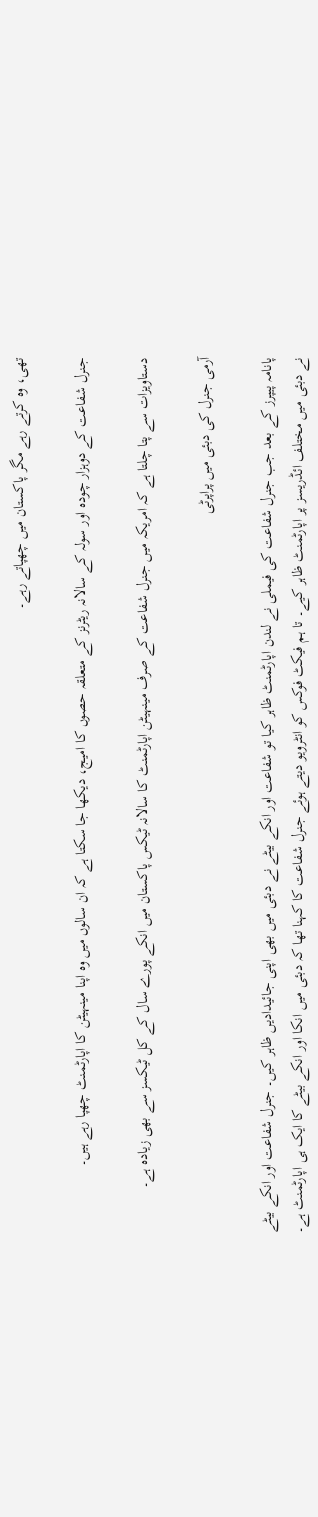تھی، وہ کرتے رہے مگر پاکستان میں چھپاتے رہے۔

جنرل شفاعت کے دوہزار چودہ اور سولہ کے سالانہ ریٹرنز کے متعلقہ حصوں کا امیج، دیکھا جا سکتا ہے کہ ان سالوں میں وہ اپنا مینہیٹن کا اپارٹمنٹ چھپا رہے ہیں۔

دستاویزات سے پتا چلتا ہے کہ امریکہ میں جنرل شفاعت کے صرف مینہیٹن اپارٹمنٹ کا سالانہ ٹیکس پاکستان میں انکے پورے سال کے کل ٹیکسز سے بھی زیادہ ہے۔

آرمی جنرل کی دبئی میں پراپرٹی

پانامہ پیپرز کے بعد جب جنرل شفاعت کی فیملی نے لندن اپارٹمنٹ ظاہر کیا تو شفاعت اور انکے بیٹے نے دبئی میں بھی اپنی جائیدادیں ظاہر کیں۔ جنرل شفاعت اور انکے بیٹے نے دبئی میں مختلف ائڈریسز پر اپارٹمنٹ ظاہر کیے۔ تا ہم فیکٹ فوکس کو انٹرویو دیتے ہوئے جنرل شفاعت کا کہنا تھا کہ دبئی میں انکا اور انکے بیٹے کا ایک ہی اپارٹمنٹ ہے۔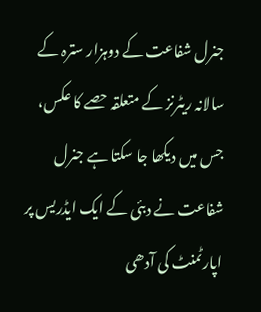جنرل شفاعت کے دوہزار سترہ کے سالانہ ریٹرنز کے متعلقہ حصے کا عکس، جس میں دیکھا جا سکتا ہے جنرل شفاعت نے دبئی کے ایک ایڈریس پر اپارٹمنٹ کی آدھی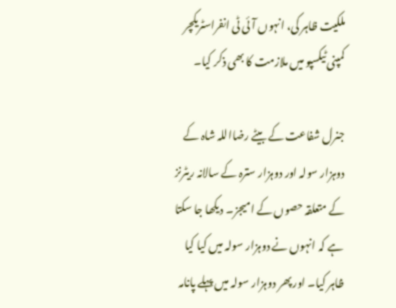ملکیت ظاہر کی، انہوں آئی ٹی انفراسٹریکچر کمپنی ٹیکسپو میں ملازمت کا بھی ذکر کیا۔

جنرل شفاعت کے بیٹے رضااللہ شاہ کے دوہزار سولہ اور دوہزار سترہ کے سالانہ ریٹرنز کے متعلقہ حصوں کے امیجز۔ دیکھا جا سکتا ہے کہ انہوں نے دوہزار سولہ میں کیا کیا ظاہر کیا۔ اور پھر دوہزار سولہ میں پہلے پانامہ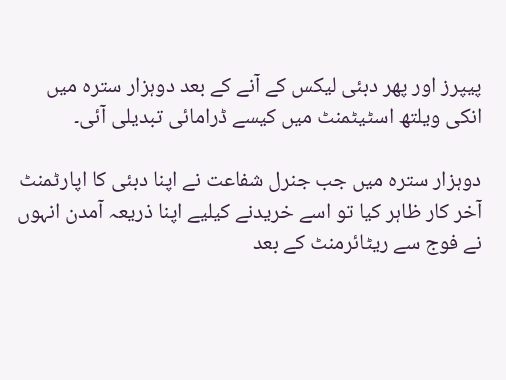پیپرز اور پھر دبئی لیکس کے آنے کے بعد دوہزار سترہ میں انکی ویلتھ اسٹیٹمنٹ میں کیسے ڈرامائی تبدیلی آئی۔

دوہزار سترہ میں جب جنرل شفاعت نے اپنا دبئی کا اپارٹمنٹ آخر کار ظاہر کیا تو اسے خریدنے کیلیے اپنا ذریعہ آمدن انہوں نے فوج سے ریٹائرمنٹ کے بعد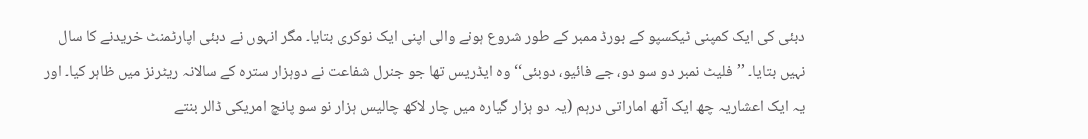دبئی کی ایک کمپنی ٹیکسپو کے بورڈ ممبر کے طور شروع ہونے والی اپنی ایک نوکری بتایا۔ مگر انہوں نے دبئی اپارٹمنٹ خریدنے کا سال نہیں بتایا۔ ’’فلیٹ نمبر دو سو دو، جے فائیو، دوبئی‘‘ وہ ایڈریس تھا جو جنرل شفاعت نے دوہزار سترہ کے سالانہ ریٹرنز میں ظاہر کیا۔ اور یہ ایک اعشاریہ چھ ایک آٹھ اماراتی درہم (یہ دو ہزار گیارہ میں چار لاکھ چالیس ہزار نو سو پانچ امریکی ڈالر بنتے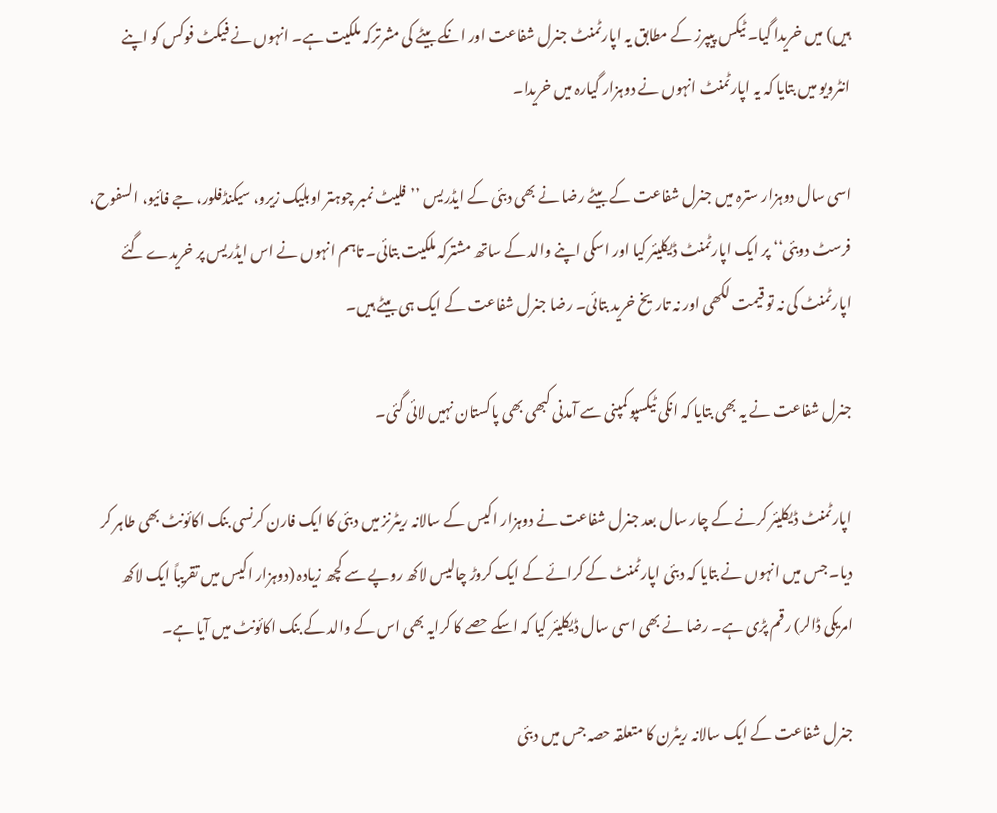ہیں) میں خریدا گیا۔ ٹیکس پیپرز کے مطابق یہ اپارٹمنٹ جنرل شفاعت اور انکے بیٹے کی مشرترکہ ملکیت ہے۔ انہوں نے فیکٹ فوکس کو اپنے انٹرویو میں بتایا کہ یہ اپارٹمنٹ انہوں نے دوہزار گیارہ میں خریدا۔

اسی سال دوہزار سترہ میں جنرل شفاعت کے بیٹے رضا نے بھی دبئی کے ایڈریس ’’فلیٹ نمبر چوہتر اوبلیک زیرو، سیکنڈفلور، جے فائیو، السفوح، فرسٹ دوبئی‘‘ پر ایک اپارٹمنٹ ڈیکلیئر کیا اور اسکی اپنے والد کے ساتھ مشترکہ ملکیت بتائی۔ تاہم انہوں نے اس ایڈریس پر خریدے گئے اپارٹمنٹ کی نہ تو قیمت لکھی اور نہ تاریخ خرید بتائی۔ رضا جنرل شفاعت کے ایک ہی بیٹے ہیں۔

جنرل شفاعت نے یہ بھی بتایا کہ انکی ٹیکسپو کمپنی سے آمدنی کبھی بھی پاکستان نہیں لائی گئی۔

اپارٹمنٹ ڈیکلیئر کرنے کے چار سال بعد جنرل شفاعت نے دوہزار اکیس کے سالانہ ریٹرنز میں دبئی کا ایک فارن کرنسی بنک اکائونٹ بھی طاہر کر دیا۔ جس میں انہوں نے بتایا کہ دبئی اپارٹمنٹ کے کرائے کے ایک کروڑ چالیس لاکھ روپے سے کچھ زیادہ (دوہزار اکیس میں تقریباً ایک لاکھ امریکی ڈالر) رقم پڑی ہے۔ رضا نے بھی اسی سال ڈیکلیئر کیا کہ اسکے حصے کا کرایہ بھی اس کے والد کے بنک اکائونٹ میں آیا ہے۔

جنرل شفاعت کے ایک سالانہ ریٹرن کا متعلقہ حصہ جس میں دبئی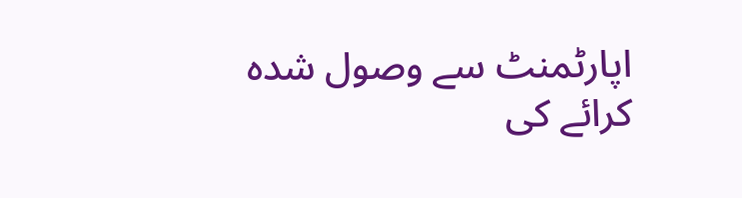اپارٹمنٹ سے وصول شدہ کرائے کی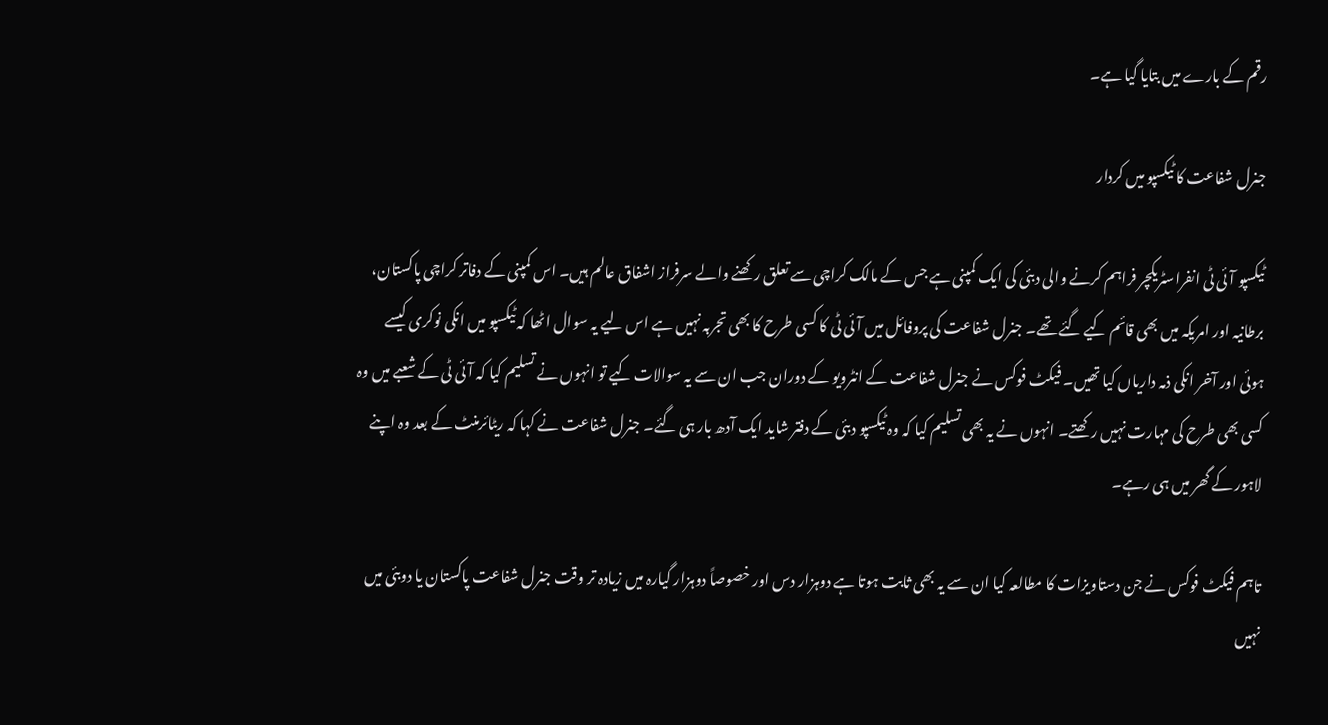رقم کے بارے میں بتایا گیا ہے۔

جنرل شفاعت کا ٹیکسپو میں کردار

ٹیکسپو آئی ٹی انفراسٹریکچر فراہم کرنے والی دبئی کی ایک کمپنی ہے جس کے مالک کراچی سے تعلق رکھنے والے سرفراز اشفاق عالم ہیں۔ اس کمپنی کے دفاتر کراچی پاکستان، برطانیہ اور امریکہ میں بھی قائم کیے گئے تھے۔ جنرل شفاعت کی پروفائل میں آئی ٹی کا کسی طرح کا بھی تجربہ نہیں ہے اس لیے یہ سوال اٹھا کہ ٹیکسپو میں انکی نوکری کیسے ہوئی اور آخر انکی ذمہ داریاں کیا تھیں۔ فیکٹ فوکس نے جنرل شفاعت کے انٹرویو کے دوران جب ان سے یہ سوالات کیے تو انہوں نے تسلیم کیا کہ آئی ٹی کے شعبے میں وہ کسی بھی طرح کی مہارت نہیں رکھتے۔ انہوں نے یہ بھی تسلیم کیا کہ وہ ٹیکسپو دبئی کے دفتر شاید ایک آدھ بار ہی گئے۔ جنرل شفاعت نے کہا کہ ریٹائرمنٹ کے بعد وہ اپنے لاہور کے گھر میں ہی رہے۔

تاہم فیکٹ فوکس نے جن دستاویزات کا مطالعہ کیا ان سے یہ بھی ثابت ہوتا ہے دوہزار دس اور خصوصاً دوہزار گیارہ میں زیادہ تر وقت جنرل شفاعت پاکستان یا دوبئی میں نہیں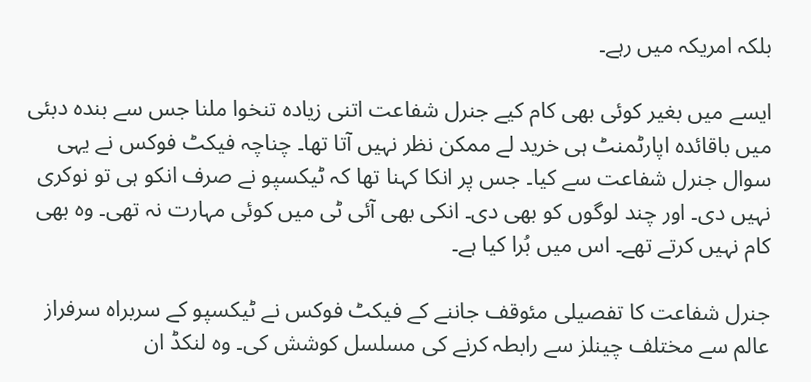بلکہ امریکہ میں رہے۔

ایسے میں بغیر کوئی بھی کام کیے جنرل شفاعت اتنی زیادہ تنخوا ملنا جس سے بندہ دبئی میں باقائدہ اپارٹمنٹ ہی خرید لے ممکن نظر نہیں آتا تھا۔ چناچہ فیکٹ فوکس نے یہی سوال جنرل شفاعت سے کیا۔ جس پر انکا کہنا تھا کہ ٹیکسپو نے صرف انکو ہی تو نوکری نہیں دی۔ اور چند لوگوں کو بھی دی۔ انکی بھی آئی ٹی میں کوئی مہارت نہ تھی۔ وہ بھی کام نہیں کرتے تھے۔ اس میں بُرا کیا ہے۔

جنرل شفاعت کا تفصیلی مئوقف جاننے کے فیکٹ فوکس نے ٹیکسپو کے سربراہ سرفراز عالم سے مختلف چینلز سے رابطہ کرنے کی مسلسل کوشش کی۔ وہ لنکڈ ان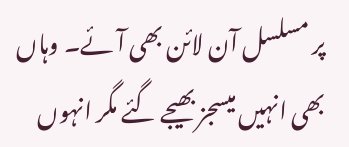پر مسلسل آن لائن بھی آئے۔ وہاں بھی انہیں میسجز بھیجے گئے مگر انہوں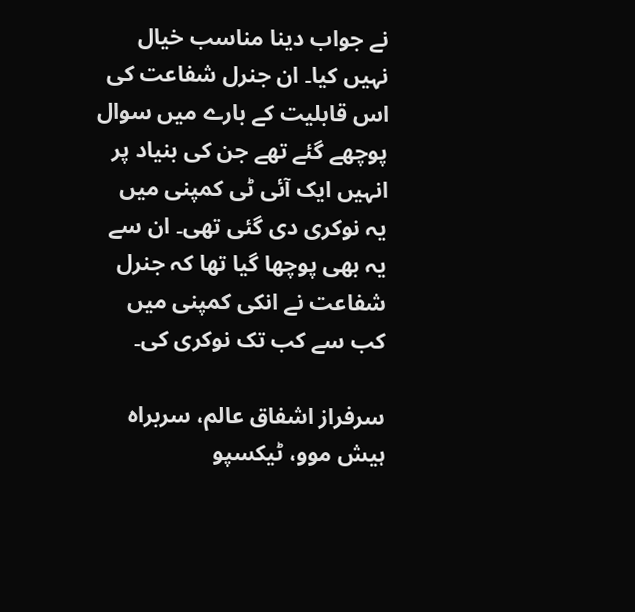نے جواب دینا مناسب خیال نہیں کیا۔ ان جنرل شفاعت کی اس قابلیت کے بارے میں سوال پوچھے گئے تھے جن کی بنیاد پر انہیں ایک آئی ٹی کمپنی میں یہ نوکری دی گئی تھی۔ ان سے یہ بھی پوچھا گیا تھا کہ جنرل شفاعت نے انکی کمپنی میں کب سے کب تک نوکری کی۔

سرفراز اشفاق عالم، سربراہ ہیش موو، ٹیکسپو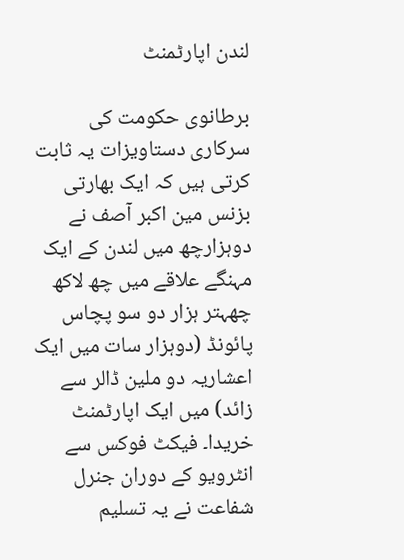لندن اپارٹمنٹ

برطانوی حکومت کی سرکاری دستاویزات یہ ثابت کرتی ہیں کہ ایک بھارتی بزنس مین اکبر آصف نے دوہزارچھ میں لندن کے ایک مہنگے علاقے میں چھ لاکھ چھہتر ہزار دو سو پچاس پائونڈ (دوہزار سات میں ایک اعشاریہ دو ملین ڈالر سے زائد) میں ایک اپارٹمنٹ خریدا۔ فیکٹ فوکس سے انٹرویو کے دوران جنرل شفاعت نے یہ تسلیم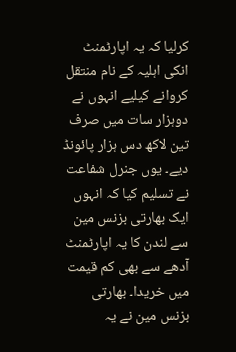کرلیا کہ یہ اپارٹمنٹ انکی اہلیہ کے نام منتقل کروانے کیلیے انہوں نے دوہزار سات میں صرف تین لاکھ دس ہزار پائونڈ دیے۔ یوں جنرل شفاعت نے تسلیم کیا کہ انہوں ایک بھارتی بزنس مین سے لندن کا یہ اپارٹمنٹ آدھے سے بھی کم قیمت میں خریدا۔ بھارتی بزنس مین نے یہ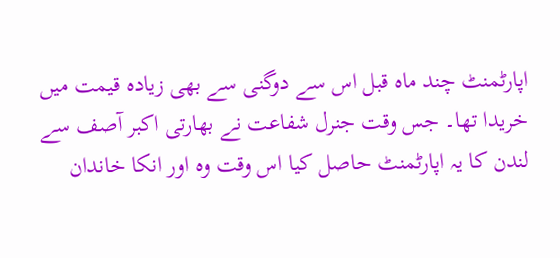اپارٹمنٹ چند ماہ قبل اس سے دوگنی سے بھی زیادہ قیمت میں خریدا تھا۔ جس وقت جنرل شفاعت نے بھارتی اکبر آصف سے لندن کا یہ اپارٹمنٹ حاصل کیا اس وقت وہ اور انکا خاندان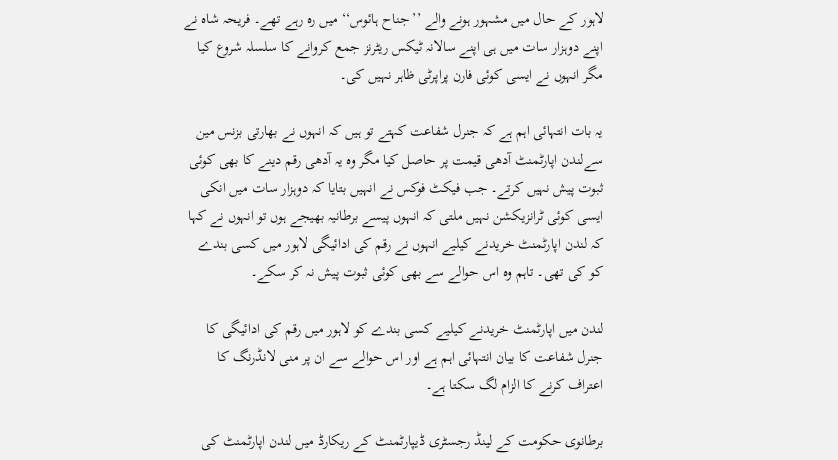لاہور کے حال میں مشہور ہونے والے ’’جناح ہائوس‘‘ میں رہ رہے تھے۔ فریحہ شاہ نے اپنے دوہزار سات میں ہی اپنے سالانہ ٹیکس ریٹرنز جمع کروانے کا سلسلہ شروع کیا مگر انہوں نے ایسی کوئی فارن پراپرٹی ظاہر نہیں کی۔

یہ بات انتہائی اہم ہے کہ جنرل شفاعت کہتے تو ہیں کہ انہوں نے بھارتی بزنس مین سےلندن اپارٹمنٹ آدھی قیمت پر حاصل کیا مگر وہ یہ آدھی رقم دینے کا بھی کوئی ثبوت پیش نہیں کرتے۔ جب فیکٹ فوکس نے انہیں بتایا کہ دوہزار سات میں انکی ایسی کوئی ٹرانزیکشن نہیں ملتی کہ انہوں پیسے برطانیہ بھیجے ہوں تو انہوں نے کہا کہ لندن اپارٹمنٹ خریدنے کیلیے انہوں نے رقم کی ادائیگی لاہور میں کسی بندے کو کی تھی۔ تاہم وہ اس حوالے سے بھی کوئی ثبوت پیش نہ کر سکے۔

لندن میں اپارٹمنٹ خریدنے کیلیے کسی بندے کو لاہور میں رقم کی ادائیگی کا جنرل شفاعت کا بیان انتہائی اہم ہے اور اس حوالے سے ان پر منی لانڈرنگ کا اعتراف کرنے کا الزام لگ سکتا ہے۔

برطانوی حکومت کے لینڈ رجسٹری ڈیپارٹمنٹ کے ریکارڈ میں لندن اپارٹمنٹ کی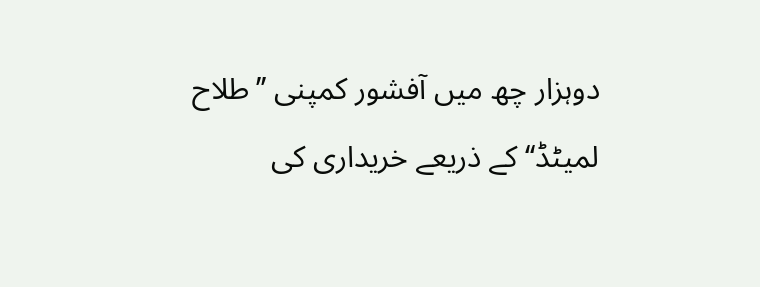دوہزار چھ میں آفشور کمپنی ’’طلاح لمیٹڈ‘‘ کے ذریعے خریداری کی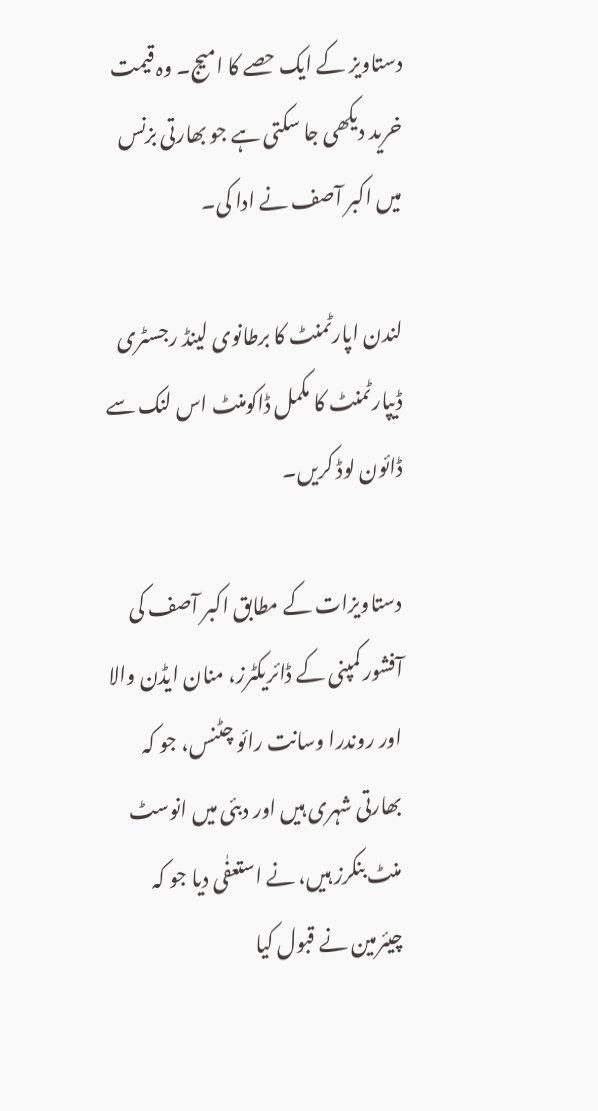دستاویز کے ایک حصے کا امیج۔ وہ قیمت خرید دیکھی جا سکتی ہے جو بھارتی بزنس میں اکبر آصف نے ادا کی۔

لندن اپارٹمنٹ کا برطانوی لینڈ رجسٹری ڈیپارٹمنٹ کا مکمل ڈاکومنٹ اس لنک سے ڈائون لوڈ کریں۔

دستاویزات کے مطابق اکبر آصف کی آفشور کمپنی کے ڈائریکٹرز، منان ایڈن والا اور روندرا وسانت رائو چٹنس، جو کہ بھارتی شہری ہیں اور دبئی میں انوسٹ منٹ بنکرز ہیں، نے استعفٰی دیا جو کہ چیئرمین نے قبول کیا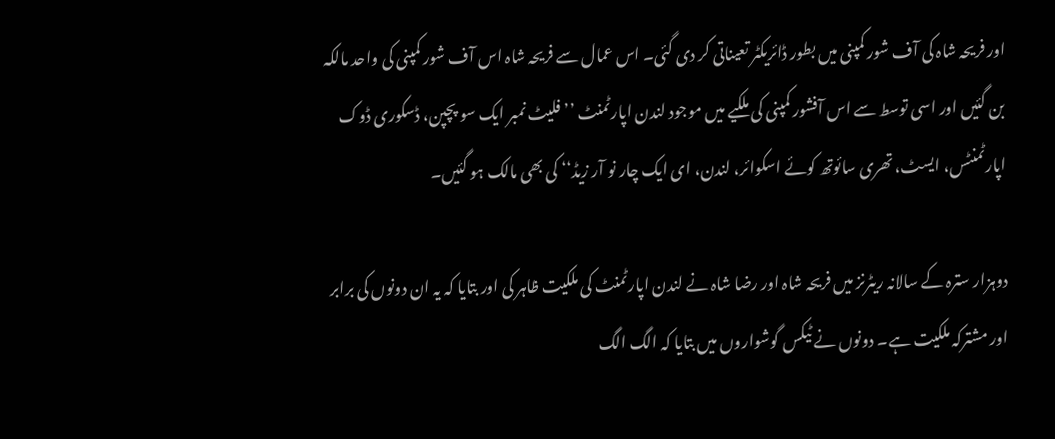اور فریحہ شاہ کی آف شور کمپنی میں بطور ڈائریکٹر تعیناتی کر دی گئی۔ اس عمال سے فریحہ شاہ اس آف شور کمپنی کی واحد مالکہ بن گئیں اور اسی توسط سے اس آفشور کمپنی کی ملکیے میں موجود لندن اپارٹمنٹ ’’فلیٹ نمبر ایک سو پچپن، ڈسکوری ڈوک اپارٹمنٹس، ایسٹ، تھری سائوتھ کوئے اسکوائر، لندن، ای ایک چار نو آر زیڈ‘‘ کی بھی مالک ہو گئیں۔

دوہزار سترہ کے سالانہ ریٹرنز میں فریحہ شاہ اور رضا شاہ نے لندن اپارٹمنٹ کی ملکیت ظاہر کی اور بتایا کہ یہ ان دونوں کی برابر اور مشترکہ ملکیت ہے۔ دونوں نے ٹیکس گوشواروں میں بتایا کہ الگ الگ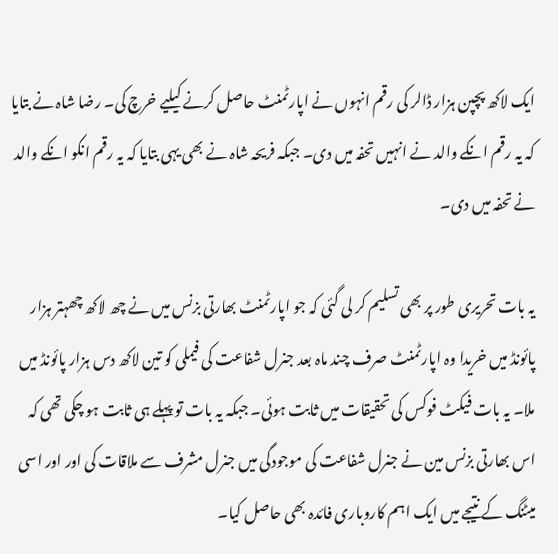ایک لاکھ پچپن ہزار ڈالر کی رقم انہوں نے اپارٹمنٹ حاصل کرنے کیلیے خرچ کی۔ رضا شاہ نے بتایا کہ یہ رقم انکے والد نے انہیں تحفہ میں دی۔ جبکہ فریحہ شاہ نے بھی یہی بتایا کہ یہ رقم انکو انکے والد نے تحفہ میں دی۔

یہ بات تحریری طور پر بھی تسلیم کر لی گئی کہ جو اپارٹمنٹ بھارتی بزنس میں نے چھ لاکھ چھہتر ہزار پائونڈ میں خریدا وہ اپارٹمنٹ صرف چند ماہ بعد جنرل شفاعت کی فیملی کو تین لاکھ دس ہزار پائونڈ میں ملا۔ یہ بات فیکٹ فوکس کی تحقیقات میں ثابت ہوئی۔ جبکہ یہ بات تو پہلے ہی ثابت ہو چکی تھی کہ اس بھارتی بزنس مین نے جنرل شفاعت کی موجودگی میں جنرل مشرف سے ملاقات کی اور اور اسی میٹنگ کے نتیجے میں ایک اہم کاروباری فائدہ بھی حاصل کیا۔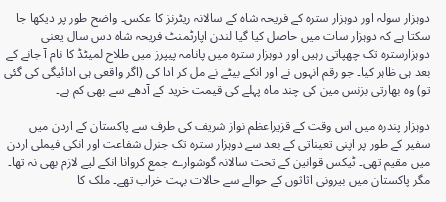دوہزار سولہ اور دوہزار سترہ کے فریحہ شاہ کے سالانہ ریٹرنز کا عکس۔ واضح طور پر دیکھا جا سکتا ہے کہ دوہزار سات میں حاصل کیا گیا لندن اپارٹمنٹ فریحہ شاہ دس سال یعنی دوہزارسترہ تک چھپاتی رہیں اور دوہزار سترہ میں پانامہ پیپرز میں طلاح لمیٹڈ کا نام آ جانے کے بعد ہی ظاہر کیا۔ جو رقم انہوں نے اور انکے بیٹے نے مل کر ادا کی (اگر واقعی ہی ادائیگی کی گئی تو) وہ بھارتی بزنس مین کی چند ماہ پہلے کی قیمت خرید کے آدھے سے بھی کم ہے۔

دوہزار پندرہ میں اس وقت کے قزیراعظم نواز شریف کی طرف سے پاکستان کے اردن میں سفیر کے طور پر اپنی تعیناتی کے بعد سے دوہزار سترہ تک جنرل شفاعت اور انکی فیملی اردن میں مقیم تھی۔ ٹیکس قوانین کے تحت سالانہ گوشوارے جمع کروانا انکے لیے لازم بھی نہ تھا۔ مگر پاکستان میں بیرونی اثاثوں کے حوالے سے حالات بہت خراب تھے۔ ملک کا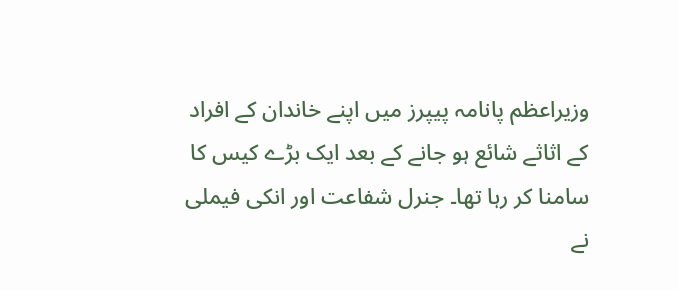وزیراعظم پانامہ پیپرز میں اپنے خاندان کے افراد کے اثاثے شائع ہو جانے کے بعد ایک بڑے کیس کا سامنا کر رہا تھا۔ جنرل شفاعت اور انکی فیملی نے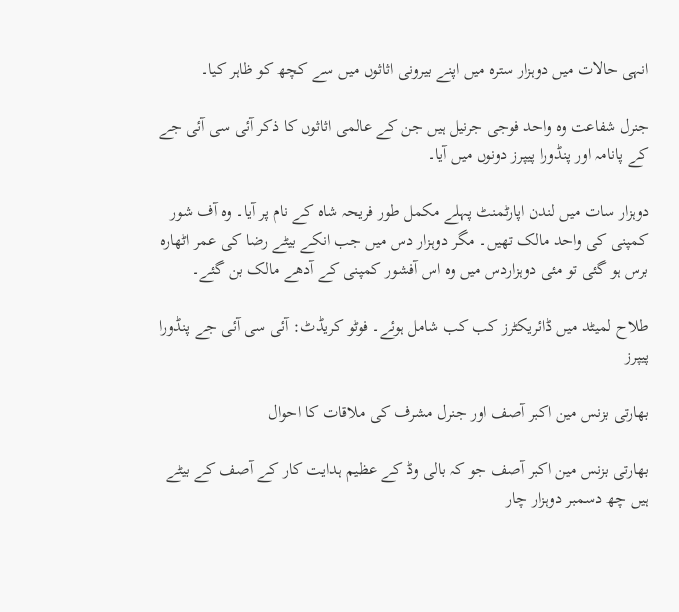انہی حالات میں دوہزار سترہ میں اپنے بیرونی اثاثوں میں سے کچھ کو ظاہر کیا۔

جنرل شفاعت وہ واحد فوجی جرنیل ہیں جن کے عالمی اثاثوں کا ذکر آئی سی آئی جے کے پانامہ اور پنڈورا پیپرز دونوں میں آیا۔

دوہزار سات میں لندن اپارٹمنٹ پہلے مکمل طور فریحہ شاہ کے نام پر آیا۔ وہ آف شور کمپنی کی واحد مالک تھیں۔ مگر دوہزار دس میں جب انکے بیٹے رضا کی عمر اٹھارہ برس ہو گئی تو مئی دوہزاردس میں وہ اس آفشور کمپنی کے آدھے مالک بن گئے۔

طلاح لمیٹد میں ڈائریکٹرز کب کب شامل ہوئے۔ فوٹو کریڈٹ: آئی سی آئی جے پنڈورا پیپرز

بھارتی بزنس مین اکبر آصف اور جنرل مشرف کی ملاقات کا احوال

بھارتی بزنس مین اکبر آصف جو کہ بالی وڈ کے عظیم ہدایت کار کے آصف کے بیٹے ہیں چھ دسمبر دوہزار چار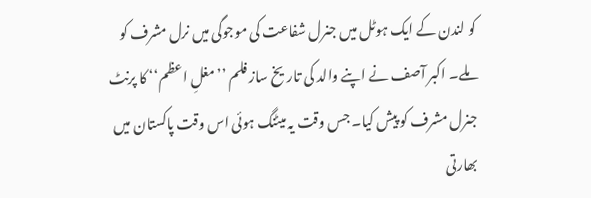کو لندن کے ایک ہوٹل میں جنرل شفاعت کی موجوگی میں نرل مشرف کو ملے۔ اکبر آصف نے اپنے والد کی تاریخ ساز فلم ’’مغلِ اعظم‘‘ کا پرنٹ جنرل مشرف کو پیش کیا۔ جس وقت یہ میٹنگ ہوئی اس وقت پاکستان میں بھارتی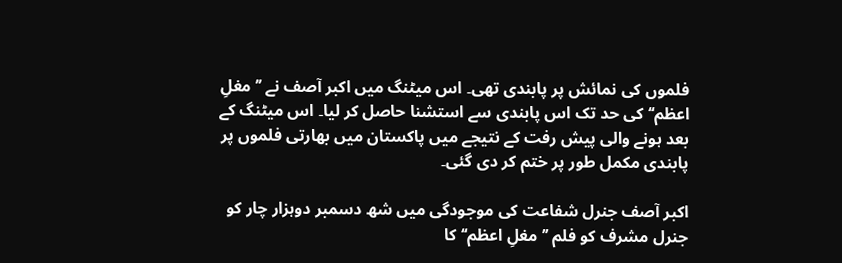فلموں کی نمائش پر پابندی تھی۔ اس میٹنگ میں اکبر آصف نے ’’مغلِ اعظم‘‘ کی حد تک اس پابندی سے استشنا حاصل کر لیا۔ اس میٹنگ کے بعد ہونے والی پیش رفت کے نتیجے میں پاکستان میں بھارتی فلموں پر پابندی مکمل طور پر ختم کر دی گئی۔

اکبر آصف جنرل شفاعت کی موجودگی میں شھ دسمبر دوہزار چار کو جنرل مشرف کو فلم ’’مغلِ اعظم‘‘ کا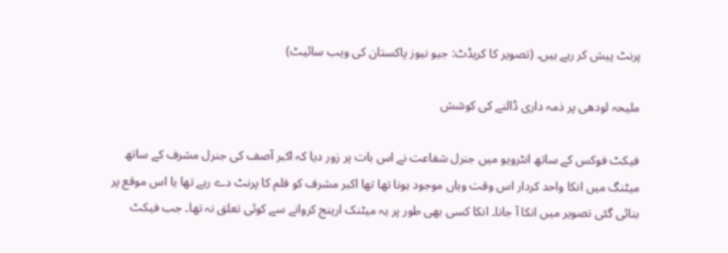پرنٹ پیش کر رہے ہیں۔ (تصویر کا کریڈٹ: جیو نیوز پاکستان کی ویب سائیٹ)

ملیحہ لودھی پر ذمہ داری ڈالنے کی کوشش

فیکٹ فوکس کے ساتھ انٹرویو میں جنرل شفاعت نے اس بات پر زور دیا کہ اکبر آصف کی جنرل مشرف کے ساتھ میٹنگ میں انکا واحد کردار اس وقت وہاں موجود ہونا تھا تھا اکبر مشرف کو فلم کا پرنٹ دے رہے تھا یا اس موقع پر بنائی گئی تصویر میں انکا آ جانا۔ انکا کسی بھی طور پر یہ میٹنک ارینج کروانے سے کوئی تعلق نہ تھا۔ جب فیکٹ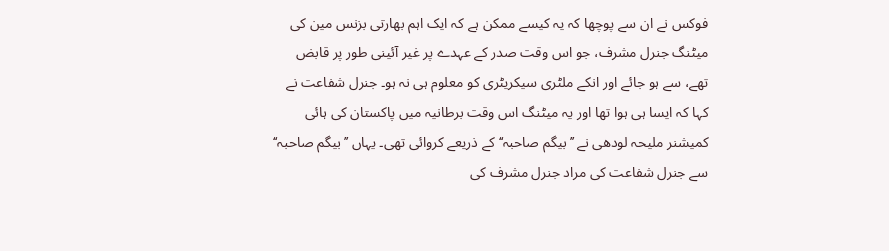فوکس نے ان سے پوچھا کہ یہ کیسے ممکن ہے کہ ایک اہم بھارتی بزنس مین کی میٹنگ جنرل مشرف، جو اس وقت صدر کے عہدے پر غیر آئینی طور پر قابض تھے، سے ہو جائے اور انکے ملٹری سیکریٹری کو معلوم ہی نہ ہو۔ جنرل شفاعت نے کہا کہ ایسا ہی ہوا تھا اور یہ میٹنگ اس وقت برطانیہ میں پاکستان کی ہائی کمیشنر ملیحہ لودھی نے ’’بیگم صاحبہ‘‘ کے ذریعے کروائی تھی۔ یہاں ’’بیگم صاحبہ‘‘ سے جنرل شفاعت کی مراد جنرل مشرف کی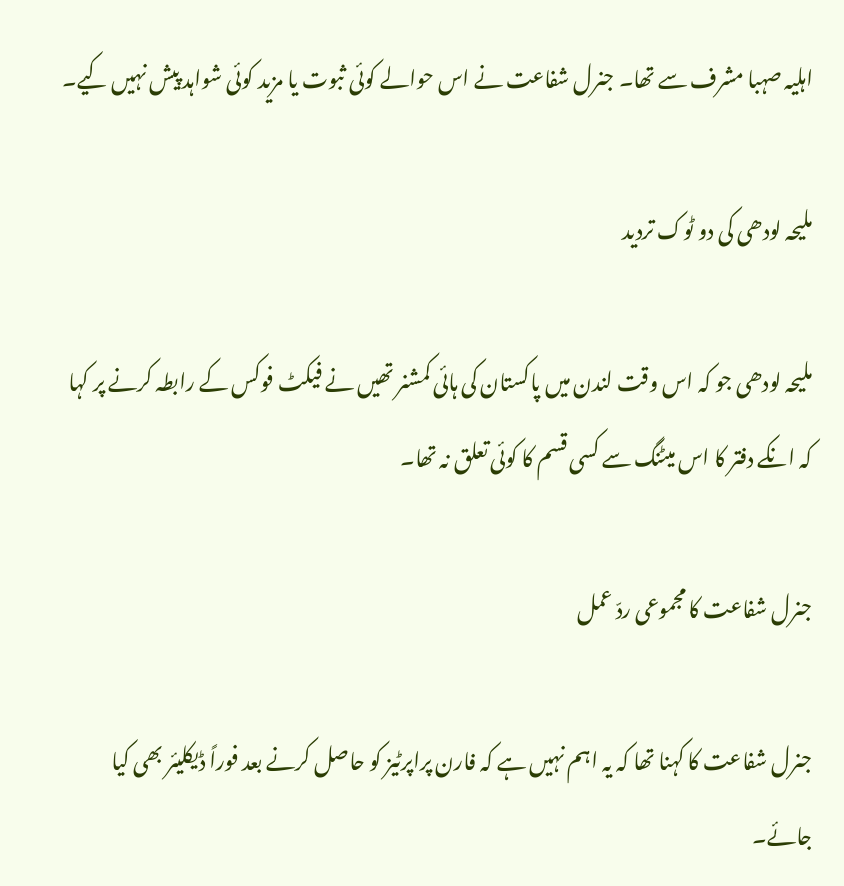اہلیہ صہبا مشرف سے تھا۔ جنرل شفاعت نے اس حوالے کوئی ثبوت یا مزید کوئی شواہد پیش نہیں کیے۔

ملیحہ لودھی کی دو ٹوک تردید

ملیحہ لودھی جو کہ اس وقت لندن میں پاکستان کی ہائی کمشنر تھیں نے فیکٹ فوکس کے رابطہ کرنے پر کہا کہ انکے دفتر کا اس میٹنگ سے کسی قسم کا کوئی تعلق نہ تھا۔

جنرل شفاعت کا مجموعی ردّ عمل

جنرل شفاعت کا کہنا تھا کہ یہ اہم نہیں ہے کہ فارن پراپرٹیز کو حاصل کرنے بعد فوراً ڈیکلیئر بھی کیا جائے۔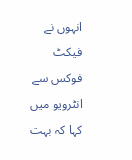انہوں نے فیکٹ فوکس سے انٹرویو میں کہا کہ بہت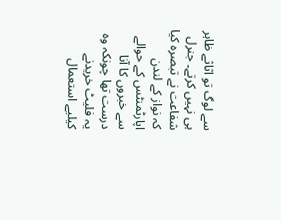سے لوگ تو اثاثے ظاہر ہی نہیں کرتے۔ جنرل شفاعت نے تبصرہ کیا کہ نواز کے لندن اپارٹمنٹس کے حوالے سے خبروں کا آنا درست تھا چونکہ وہ یہ فلیٹ خریدنے کیلیے استعمال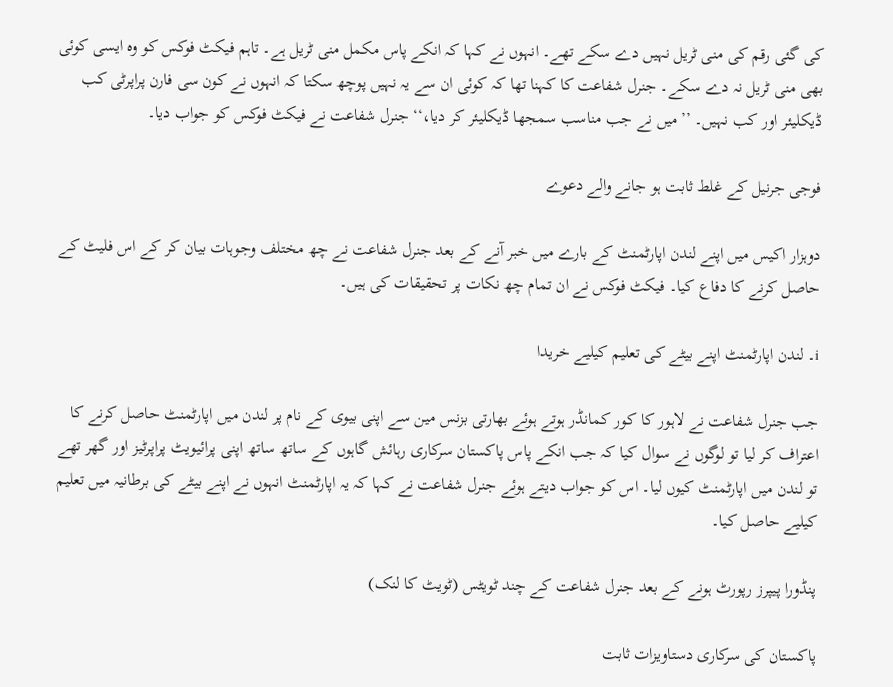کی گئی رقم کی منی ٹریل نہیں دے سکے تھے۔ انہوں نے کہا کہ انکے پاس مکمل منی ٹریل ہے۔ تاہم فیکٹ فوکس کو وہ ایسی کوئی بھی منی ٹریل نہ دے سکے۔ جنرل شفاعت کا کہنا تھا کہ کوئی ان سے یہ نہیں پوچھ سکتا کہ انہوں نے کون سی فارن پراپرٹی کب ڈیکلیئر اور کب نہیں۔ ’’میں نے جب مناسب سمجھا ڈیکلیئر کر دیا،‘‘ جنرل شفاعت نے فیکٹ فوکس کو جواب دیا۔

فوجی جرنیل کے غلط ثابت ہو جانے والے دعوے

دوہزار اکیس میں اپنے لندن اپارٹمنٹ کے بارے میں خبر آنے کے بعد جنرل شفاعت نے چھ مختلف وجوہات بیان کر کے اس فلیٹ کے حاصل کرنے کا دفاع کیا۔ فیکٹ فوکس نے ان تمام چھ نکات پر تحقیقات کی ہیں۔

i۔ لندن اپارٹمنٹ اپنے بیٹے کی تعلیم کیلیے خریدا

جب جنرل شفاعت نے لاہور کا کور کمانڈر ہوتے ہوئے بھارتی بزنس مین سے اپنی بیوی کے نام پر لندن میں اپارٹمنٹ حاصل کرنے کا اعتراف کر لیا تو لوگوں نے سوال کیا کہ جب انکے پاس پاکستان سرکاری رہائش گاہوں کے ساتھ ساتھ اپنی پرائیویٹ پراپرٹیز اور گھر تھے تو لندن میں اپارٹمنٹ کیوں لیا۔ اس کو جواب دیتے ہوئے جنرل شفاعت نے کہا کہ یہ اپارٹمنٹ انہوں نے اپنے بیٹے کی برطانیہ میں تعلیم کیلیے حاصل کیا۔

پنڈورا پیپرز رپورٹ ہونے کے بعد جنرل شفاعت کے چند ٹویٹس (ٹویٹ کا لنک)

پاکستان کی سرکاری دستاویزات ثابت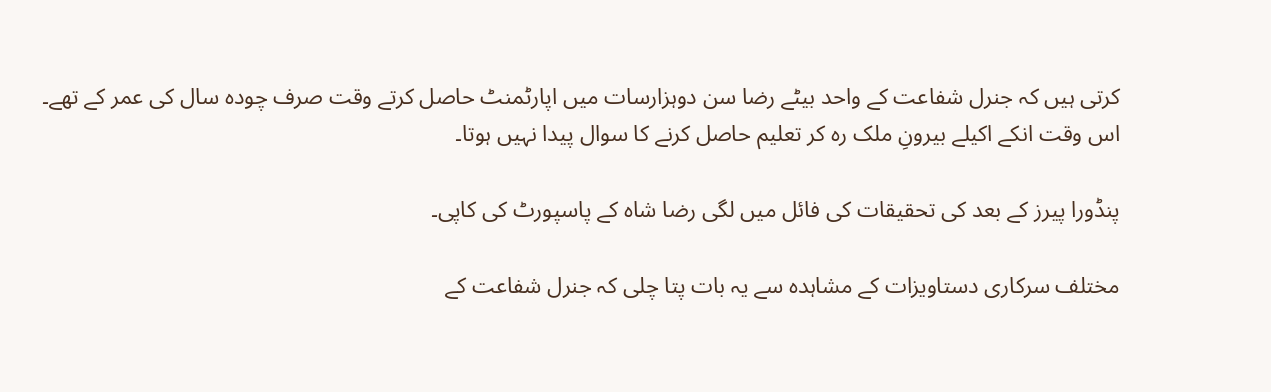کرتی ہیں کہ جنرل شفاعت کے واحد بیٹے رضا سن دوہزارسات میں اپارٹمنٹ حاصل کرتے وقت صرف چودہ سال کی عمر کے تھے۔ اس وقت انکے اکیلے بیرونِ ملک رہ کر تعلیم حاصل کرنے کا سوال پیدا نہیں ہوتا۔

پنڈورا پیرز کے بعد کی تحقیقات کی فائل میں لگی رضا شاہ کے پاسپورٹ کی کاپی۔

مختلف سرکاری دستاویزات کے مشاہدہ سے یہ بات پتا چلی کہ جنرل شفاعت کے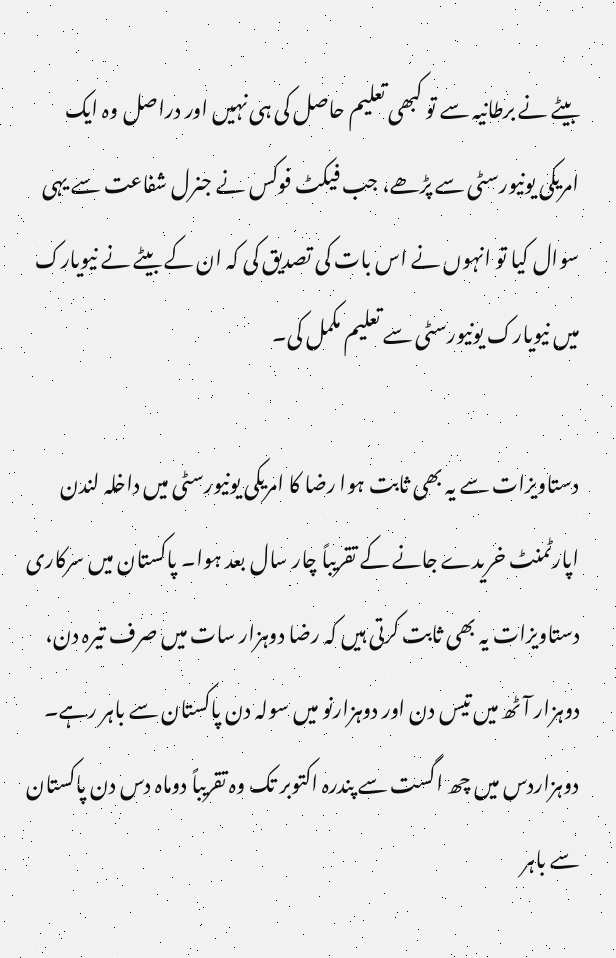بیٹے نے برطانیہ سے تو کبھی تعلیم حاصل کی ہی نہیں اور دراصل وہ ایک امریکی یونیورسٹی سے پڑھے، جب فیکٹ فوکس نے جنرل شفاعت سے یہی سوال کیا تو انہوں نے اس بات کی تصدیق کی کہ ان کے بیٹے نے نیویارک میں نیویارک یونیورسٹی سے تعلیم مکمل کی۔

دستاویزات سے یہ بھی ثابت ہوا رضا کا امریکی یونیورسٹی میں داخلہ لندن اپارٹمنٹ خریدے جانے کے تقریباً چار سال بعد ہوا۔ پاکستان میں سرکاری دستاویزات یہ بھی ثابت کرتی ہیں کہ رضا دوہزار سات میں صرف تیرہ دن، دوہزار آٹھ میں تیس دن اور دوہزارنو میں سولہ دن پاکستان سے باہر رہے۔ دوہزاردس میں چھ اگست سے پندرہ اکتوبر تک وہ تقریباً دوماہ دس دن پاکستان سے باہر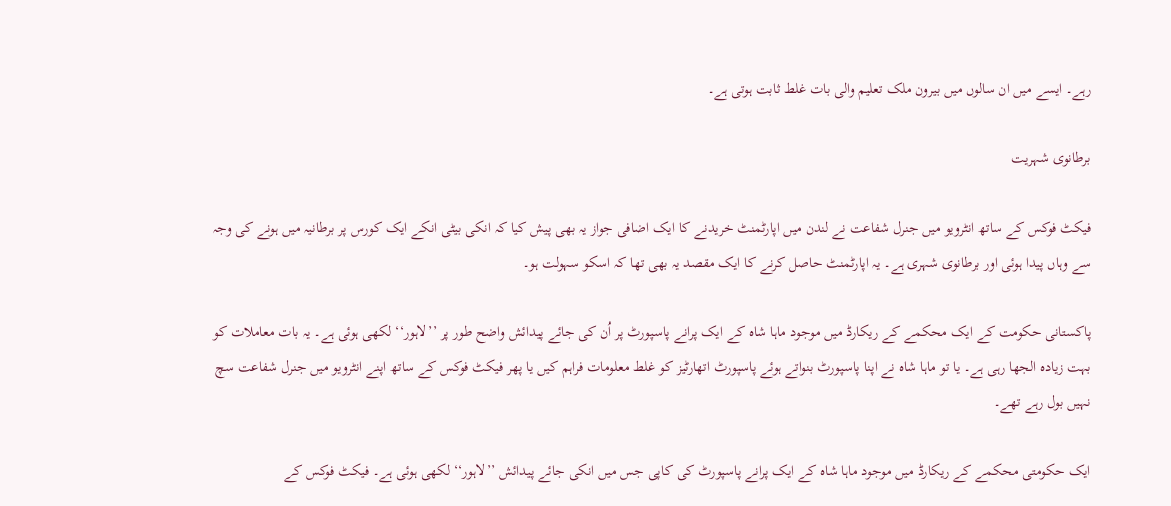رہے۔ ایسے میں ان سالوں میں بیرون ملک تعلیم والی بات غلط ثابت ہوتی ہے۔

برطانوی شہریت

فیکٹ فوکس کے ساتھ انٹرویو میں جنرل شفاعت نے لندن میں اپارٹمنٹ خریدنے کا ایک اضافی جواز یہ بھی پیش کیا کہ انکی بیٹی انکے ایک کورس پر برطانیہ میں ہونے کی وجہ سے وہاں پیدا ہوئی اور برطانوی شہری ہے۔ یہ اپارٹمنٹ حاصل کرنے کا ایک مقصد یہ بھی تھا کہ اسکو سہولت ہو۔

پاکستانی حکومت کے ایک محکمے کے ریکارڈ میں موجود ماہا شاہ کے ایک پرانے پاسپورٹ پر اُن کی جائے پیدائش واضح طور پر ’’لاہور‘‘ لکھی ہوئی ہے۔ یہ بات معاملات کو بہت زیادہ الجھا رہی ہے۔ یا تو ماہا شاہ نے اپنا پاسپورٹ بنواتے ہوئے پاسپورٹ اتھارٹیز کو غلط معلومات فراہم کیں یا پھر فیکٹ فوکس کے ساتھ اپنے انٹرویو میں جنرل شفاعت سچ نہیں بول رہے تھے۔

ایک حکومتی محکمے کے ریکارڈ میں موجود ماہا شاہ کے ایک پرانے پاسپورٹ کی کاپی جس میں انکی جائے پیدائش ’’لاہور‘‘ لکھی ہوئی ہے۔ فیکٹ فوکس کے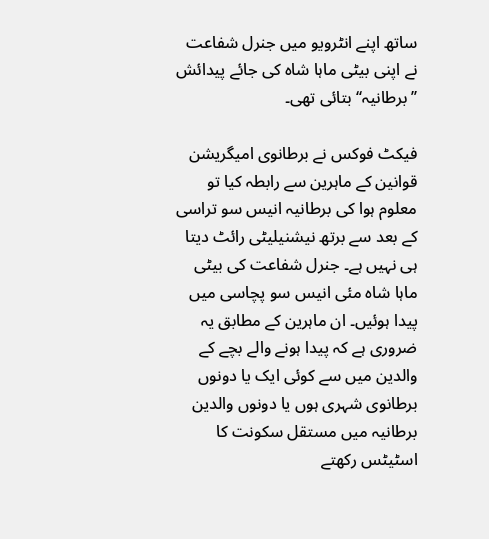ساتھ اپنے انٹرویو میں جنرل شفاعت نے اپنی بیٹی ماہا شاہ کی جائے پیدائش ’’برطانیہ‘‘ بتائی تھی۔

فیکٹ فوکس نے برطانوی امیگریشن قوانین کے ماہرین سے رابطہ کیا تو معلوم ہوا کی برطانیہ انیس سو تراسی کے بعد سے برتھ نیشنیلیٹی رائٹ دیتا ہی نہیں ہے۔ جنرل شفاعت کی بیٹی ماہا شاہ مئی انیس سو پچاسی میں پیدا ہوئیں۔ ان ماہرین کے مطابق یہ ضروری ہے کہ پیدا ہونے والے بچے کے والدین میں سے کوئی ایک یا دونوں برطانوی شہری ہوں یا دونوں والدین برطانیہ میں مستقل سکونت کا اسٹیٹس رکھتے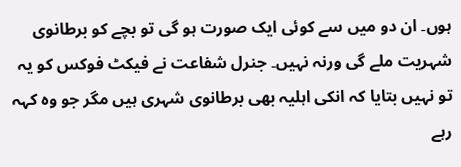ہوں۔ ان دو میں سے کوئی ایک صورت ہو گی تو بچے کو برطانوی شہریت ملے گی ورنہ نہیں۔ جنرل شفاعت نے فیکٹ فوکس کو یہ تو نہیں بتایا کہ انکی اہلیہ بھی برطانوی شہری ہیں مگر جو وہ کہہ رہے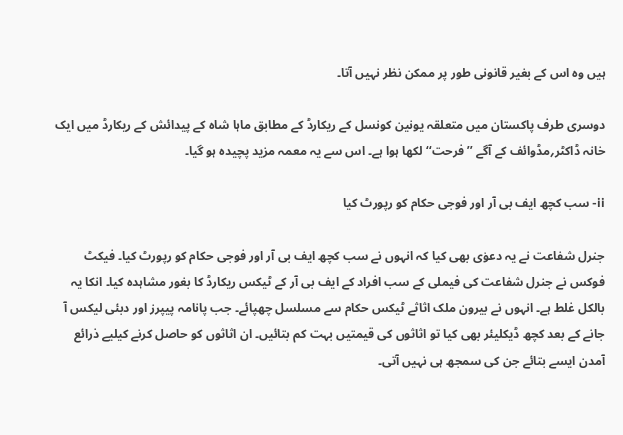ہیں وہ اس کے بغیر قانونی طور پر ممکن نظر نہیں آتا۔

دوسری طرف پاکستان میں متعلقہ یونین کونسل کے ریکارڈ کے مطابق ماہا شاہ کے پیدائش کے ریکارڈ میں ایک خانہ ڈاکٹر؍مڈوائف کے آگے ’’فرحت‘‘ لکھا ہوا ہے۔ اس سے یہ معمہ مزید پچیدہ ہو گیا۔

ii- سب کچھ ایف بی آر اور فوجی حکام کو رپورٹ کیا

جنرل شفاعت نے یہ دعوٰی بھی کیا کہ انہوں نے سب کچھ ایف بی آر اور فوجی حکام کو رپورٹ کیا۔ فیکٹ فوکس نے جنرل شفاعت کی فیملی کے سب افراد کے ایف بی آر کے ٹیکس ریکارڈ کا بغور مشاہدہ کیا۔ انکا یہ بالکل غلط ہے۔ انہوں نے بیرون ملک اثاثے ٹیکس حکام سے مسلسل چھپائے۔ جب پانامہ پیپرز اور دبئی لیکس آ جانے کے بعد کچھ ڈیکلیئر بھی کیا تو اثاثوں کی قیمتیں بہت کم بتائیں۔ ان اثاثوں کو حاصل کرنے کیلیے ذرائع آمدن ایسے بتائے جن کی سمجھ ہی نہیں آتی۔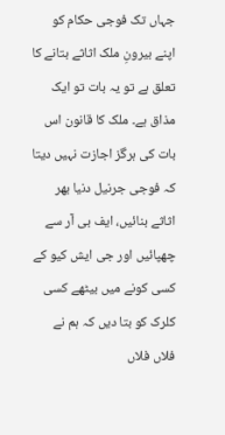جہاں تک فوجی حکام کو اپنے بیرونِ ملک اثاثے بتانے کا تعلق ہے تو یہ بات تو ایک مذاق ہے۔ ملک کا قانون اس بات کی ہرگز اجازت نہیں دیتا کہ فوجی جرنیل دنیا بھر اثاثے بنائیں، ایف بی آر سے چھپائیں اور جی ایش کیو کے کسی کونے میں بیٹھے کسی کلرک کو بتا دیں کہ ہم نے فلاں فلاں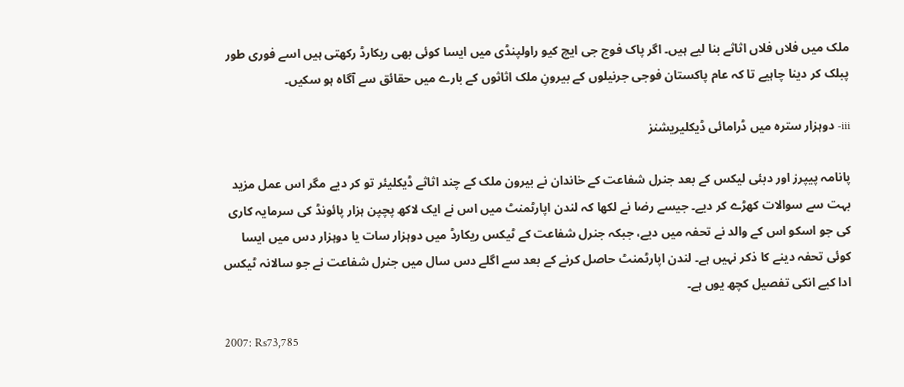ملک میں فلاں فلاں اثاثے بنا لیے ہیں۔ اگر پاک فوج جی ایچ کیو راولپنڈی میں ایسا کوئی بھی ریکارڈ رکھتی ہیں اسے فوری طور پبلک کر دینا چاہیے تا کہ عام پاکستان فوجی جرنیلوں کے بیرونِ ملک اثاثوں کے بارے میں حقائق سے آگاہ ہو سکیں۔

iii- دوہزار سترہ میں ڈرامائی ڈیکلیریشنز

پانامہ پیپرز اور دبئی لیکس کے بعد جنرل شفاعت کے خاندان نے بیرون ملک کے چند اثاثے ڈیکلیئر تو کر دیے مگر اس عمل مزید بہت سے سوالات کھڑے کر دیے۔ جیسے رضا نے لکھا کہ لندن اپارٹمنٹ میں اس نے ایک لاکھ پچپن ہزار پائونڈ کی سرمایہ کاری کی جو اسکو اس کے والد نے تحفہ میں دیے، جبکہ جنرل شفاعت کے ٹیکس ریکارڈ میں دوہزار سات یا دوہزار دس میں ایسا کوئی تحفہ دینے کا ذکر نہیں ہے۔ لندن اپارٹمنٹ حاصل کرنے کے بعد سے اگلے دس سال میں جنرل شفاعت نے جو سالانہ ٹیکس ادا کیے انکی تفصیل کچھ یوں ہے۔

2007: Rs73,785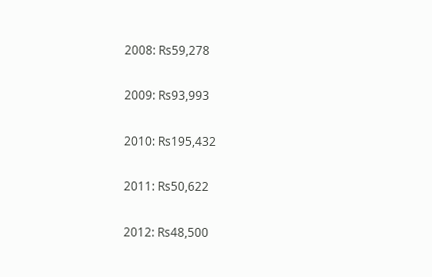2008: Rs59,278

2009: Rs93,993

2010: Rs195,432

2011: Rs50,622

2012: Rs48,500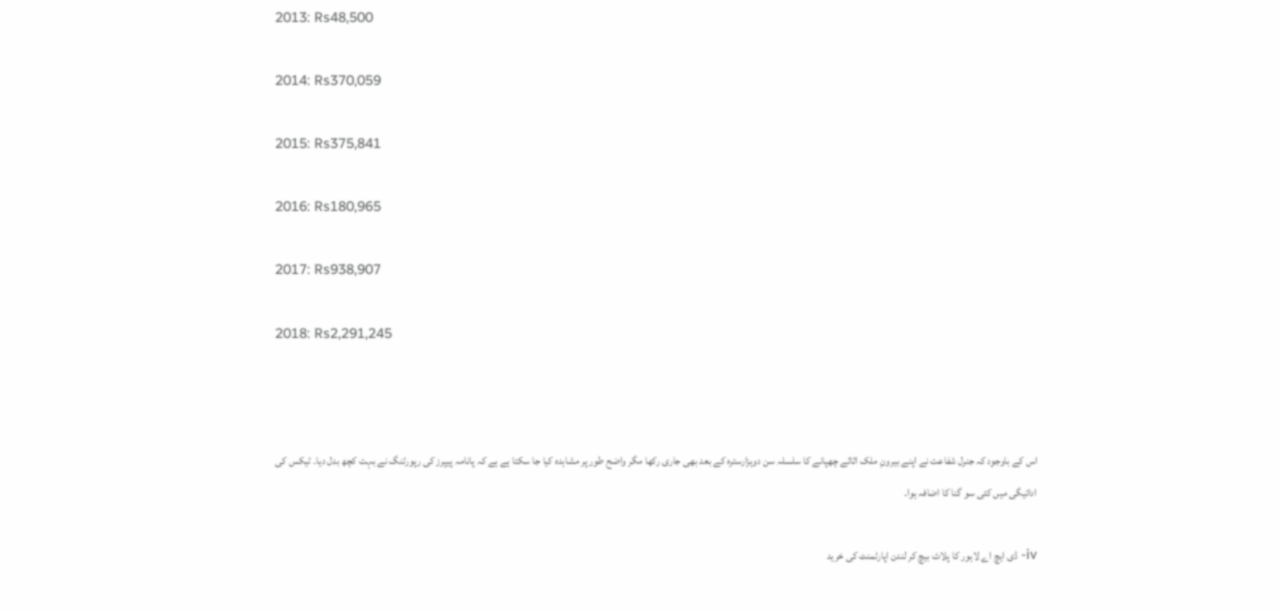2013: Rs48,500

2014: Rs370,059

2015: Rs375,841

2016: Rs180,965

2017: Rs938,907

2018: Rs2,291,245



اس کے باوجود کہ جنرل شفاعت نے اپنے بیرونِ ملک اثاثے چھپانے کا سلسلہ سن دوہزارسترہ کے بعد بھی جاری رکھا مگر واضح طور پر مشاہدہ کیا جا سکتا ہے ہے کہ پانامہ پیپرز کی رپورٹنگ نے بہت کچھ بدل دیا۔ ٹیکس کی ادائیگی میں کئی سو گنا کا اضافہ ہوا۔

iv- ڈی ایچ اے لاہور کا پلاٹ بیچ کر لندن اپارٹمنٹ کی خرید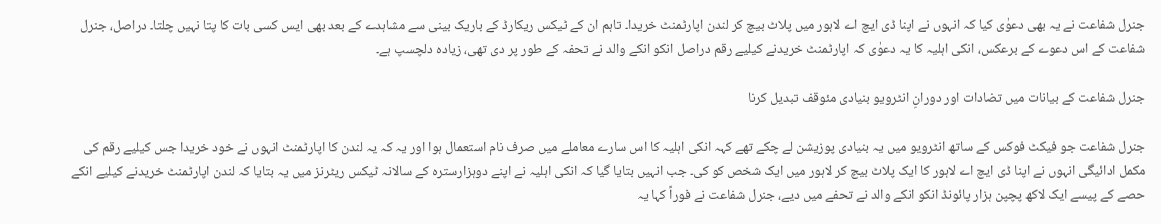جنرل شفاعت نے یہ بھی دعوٰی کیا کہ انہوں نے اپنا ڈی ایچ اے لاہور میں پلاٹ بیچ کر لندن اپارٹمنٹ خریدا۔ تاہم ان کے ٹیکس ریکارڈ کے باریک بینی سے مشاہدے کے بعد بھی ایس کسی بات کا پتا نہیں چلتا۔ دراصل، جنرل شفاعت کے اس دعوے کے برعکس، انکی اہلیہ کا یہ دعوٰی کہ اپارٹمنٹ خریدنے کیلیے رقم دراصل انکو انکے والد نے تحفہ کے طور پر دی تھی، زیادہ دلچسپ ہے۔

جنرل شفاعت کے بیانات میں تضادات اور دورانِ انٹرویو بنیادی مئوقف تبدیل کرنا

جنرل شفاعت جو فیکٹ فوکس کے ساتھ انٹرویو میں یہ بنیادی پوزیشن لے چکے تھے کہہ انکی اہلیہ کا اس سارے معاملے میں صرف نام استعمال ہوا اور یہ کہ یہ لندن کا اپارٹمنٹ انہوں نے خود خریدا جس کیلیے رقم کی مکمل ادائیگی انہوں نے اپنا ڈی ایچ اے لاہور کا ایک پلاٹ بیچ کر لاہور میں ایک شخص کو کی۔ جب انہیں بتایا گیا کہ انکی اہلیہ نے اپنے دوہزارسترہ کے سالانہ ٹیکس ریٹرنز میں یہ بتایا کہ لندن اپارٹمنٹ خریدنے کیلیے انکے حصے کے پیسے ایک لاکھ پچپن ہزار پائونڈ انکو انکے والد نے تحفے میں دیے، جنرل شفاعت نے فوراً کہا یہ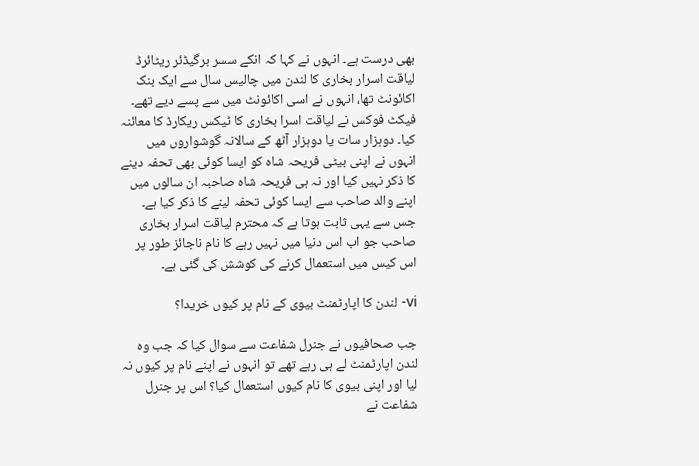بھی درست ہے۔ انہوں نے کہا کہ انکے سسر برگیڈئر ریٹائرڈ لیاقت اسرار بخاری کا لندن میں چالیس سال سے ایک بنک اکائونٹ تھا، انہوں نے اسی اکائونٹ میں سے پسے دیے تھے۔ فیکٹ فوکس نے لیاقت اسرا بخاری کا ٹیکس ریکارڈ کا معائنہ کیا۔ دوہزار سات یا دوہزار آٹھ کے سالانہ گوشواروں میں انہوں نے اپنی بیٹی فریحہ شاہ کو ایسا کوئی بھی تحفہ دینے کا ذکر نہیں کیا اور نہ ہی فریحہ شاہ صاحبہ ان سالوں میں اپنے والد صاحب سے ایسا کوئی تحفہ لینے کا ذکر کیا ہے۔ جس سے یہی ثابت ہوتا ہے کہ محترم لیاقت اسرار بخاری صاحب جو اب اس دنیا میں نہیں رہے کا نام ناجائز طور پر اس کیس میں استعمال کرنے کی کوشش کی گئی ہے۔

vi- لندن کا اپارٹمنٹ بیوی کے نام پر کیوں خریدا؟

جب صحافیوں نے جنرل شفاعت سے سوال کیا کہ جب وہ لندن اپارٹمنٹ لے ہی رہے تھے تو انہوں نے اپنے نام پر کیوں نہ لیا اور اپنی بیوی کا نام کیوں استعمال کیا؟ اس پر جنرل شفاعت نے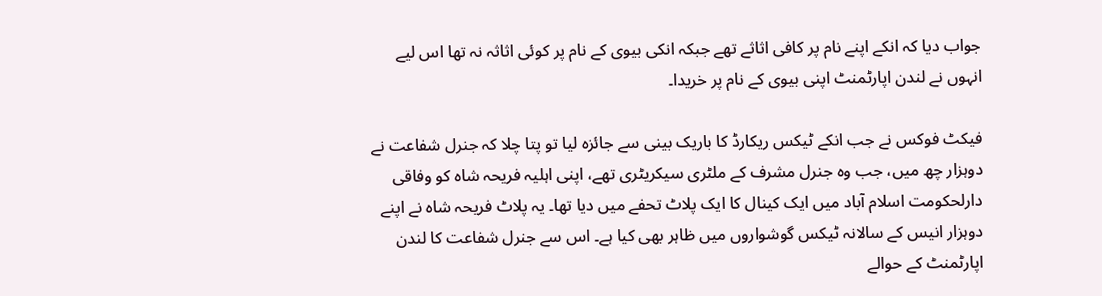جواب دیا کہ انکے اپنے نام پر کافی اثاثے تھے جبکہ انکی بیوی کے نام پر کوئی اثاثہ نہ تھا اس لیے انہوں نے لندن اپارٹمنٹ اپنی بیوی کے نام پر خریدا۔

فیکٹ فوکس نے جب انکے ٹیکس ریکارڈ کا باریک بینی سے جائزہ لیا تو پتا چلا کہ جنرل شفاعت نے دوہزار چھ میں، جب وہ جنرل مشرف کے ملٹری سیکریٹری تھے، اپنی اہلیہ فریحہ شاہ کو وفاقی دارلحکومت اسلام آباد میں ایک کینال کا ایک پلاٹ تحفے میں دیا تھا۔ یہ پلاٹ فریحہ شاہ نے اپنے دوہزار انیس کے سالانہ ٹیکس گوشواروں میں ظاہر بھی کیا ہے۔ اس سے جنرل شفاعت کا لندن اپارٹمنٹ کے حوالے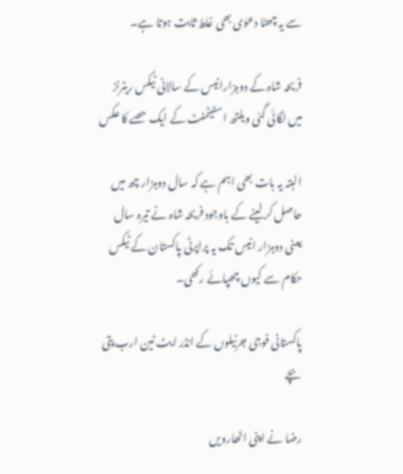سے یہ چھٹا دعوٰی بھی غلط ثابت ہوتا ہے۔

فریحہ شاہ کے دوہزارانیس کے سالانی ٹیکس ریٹرنز میں لگائی گئی ویلتھ اسٹیٹمنٹ کے ایک حصے کا عکس

البتہ یہ بات بھی اہم ہے کہ سال دوہزار چھ میں حاصل کر لینے کے باوجود فریحہ شاہ نے تیرہ سال یعنی دوہزار انیس تک یہ پراپرٹی پاکستان کے ٹیکس حکام سے کیوں چھپائے رکھی۔

پاکستانی فوجی جرنیلوں کے انڈر ایٹ ٹین ارب پتی بچے

رضا نے اپنی اٹھارویں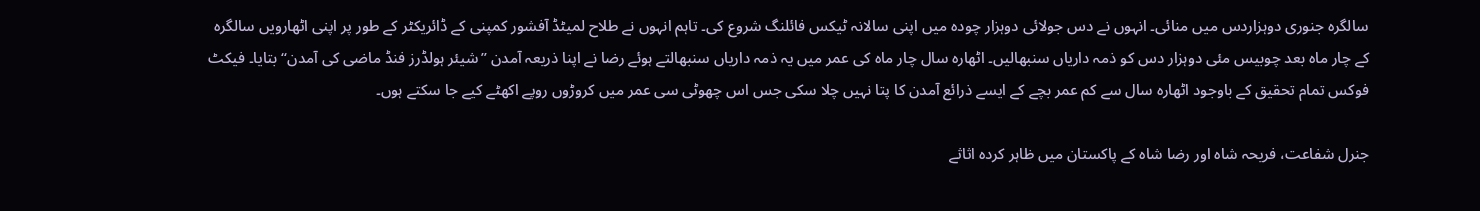سالگرہ جنوری دوہزاردس میں منائی۔ انہوں نے دس جولائی دوہزار چودہ میں اپنی سالانہ ٹیکس فائلنگ شروع کی۔ تاہم انہوں نے طلاح لمیٹڈ آفشور کمپنی کے ڈائریکٹر کے طور پر اپنی اٹھارویں سالگرہ کے چار ماہ بعد چوبیس مئی دوہزار دس کو ذمہ داریاں سنبھالیں۔ اٹھارہ سال چار ماہ کی عمر میں یہ ذمہ داریاں سنبھالتے ہوئے رضا نے اپنا ذریعہ آمدن ’’شیئر ہولڈرز فنڈ ماضی کی آمدن‘‘ بتایا۔ فیکٹ فوکس تمام تحقیق کے باوجود اٹھارہ سال سے کم عمر بچے کے ایسے ذرائع آمدن کا پتا نہیں چلا سکی جس اس چھوٹی سی عمر میں کروڑوں روپے اکھٹے کیے جا سکتے ہوں۔

جنرل شفاعت، فریحہ شاہ اور رضا شاہ کے پاکستان میں ظاہر کردہ اثاثے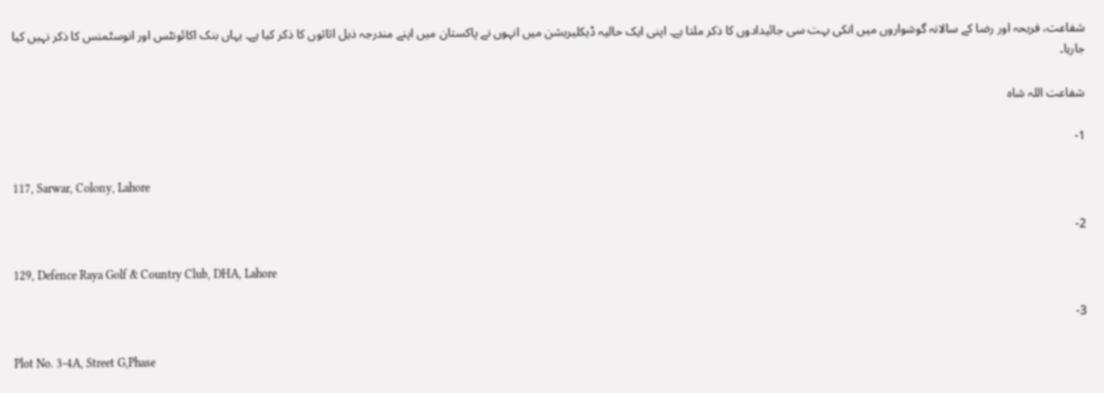شفاعت، فریحہ اور رضا کے سالانہ گوشواروں میں انکی بہت سی جائیدادوں کا ذکر ملتا ہے۔ اپنی ایک حالیہ ڈیکلیریشن میں انہوں نے پاکستان میں اپنے مندرجہ ذیل اثاثوں کا ذکر کیا ہے۔ یہاں بنک اکائونٹس اور انوسٹمنس کا ذکر نہیں کیا جارہا۔

شفاعت اللہ شاہ

1-

117, Sarwar, Colony, Lahore

2-

129, Defence Raya Golf & Country Club, DHA, Lahore

3-

Plot No. 3-4A, Street G,Phase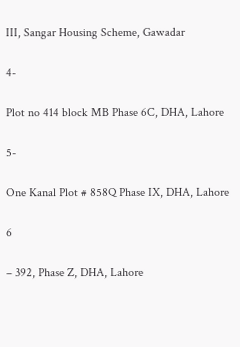III, Sangar Housing Scheme, Gawadar

4-

Plot no 414 block MB Phase 6C, DHA, Lahore

5-

One Kanal Plot # 858Q Phase IX, DHA, Lahore

6

– 392, Phase Z, DHA, Lahore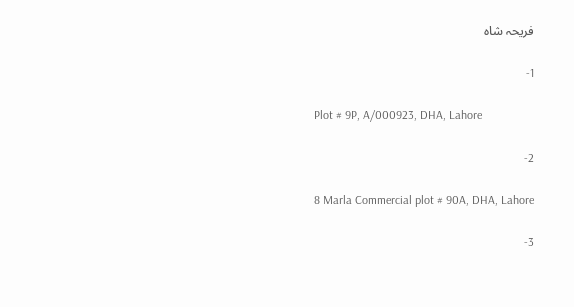فریحہ شاہ

1-

Plot # 9P, A/000923, DHA, Lahore

2-

8 Marla Commercial plot # 90A, DHA, Lahore

3-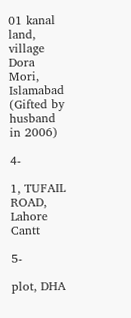01 kanal land, village Dora Mori, Islamabad (Gifted by husband in 2006)

4-

1, TUFAIL ROAD, Lahore Cantt

5-

plot, DHA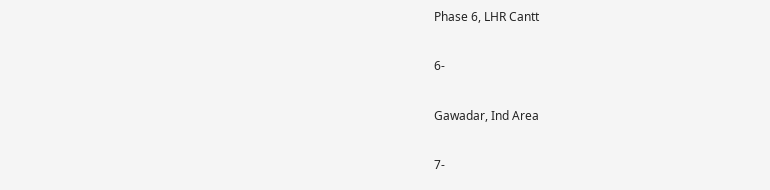Phase 6, LHR Cantt

6-

Gawadar, Ind Area

7-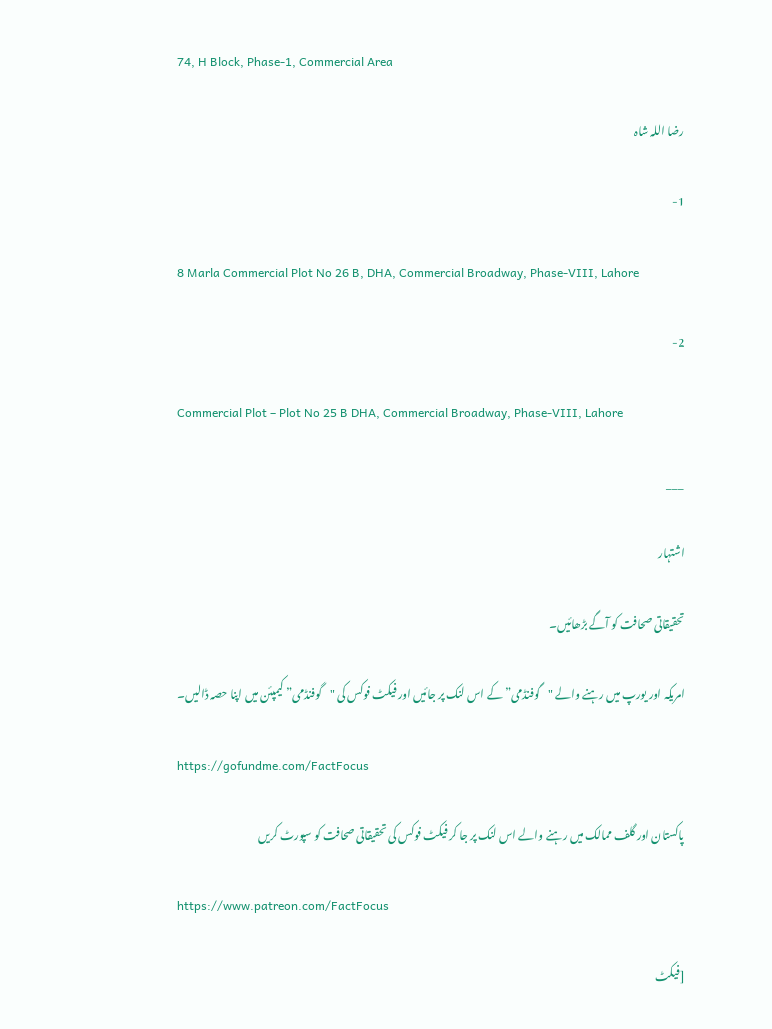74, H Block, Phase-1, Commercial Area

رضا اللہ شاہ

1-

8 Marla Commercial Plot No 26 B, DHA, Commercial Broadway, Phase-VIII, Lahore

2-

Commercial Plot – Plot No 25 B DHA, Commercial Broadway, Phase-VIII, Lahore

___

اشتہار

تحقیقاتی صحافت کو آگے بڑھائیں۔

امریکہ اور یورپ میں رہنے والے "گوفنڈمی” کے اس لنک پر جائیں اور فیکٹ فوکس کی "گوفنڈمی” کیمپئن میں اپنا حصہ ڈالیں۔

https://gofundme.com/FactFocus

پاکستان اور گلف ممالک میں رہنے والے اس لنک پر جا کر فیکٹ فوکس کی تحقیقاتی صحافت کو سپورٹ کریں

https://www.patreon.com/FactFocus

[فیکٹ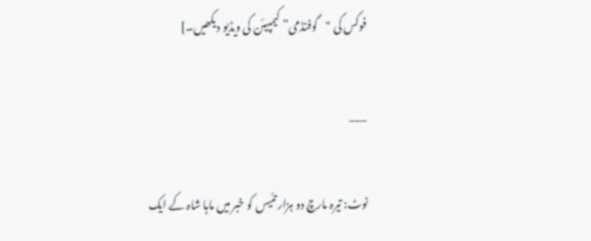فوکس کی "گوفنڈمی” کیمپیئن کی ویڈیو دیکھیں۔]

___

نوٹ: تیرہ مارچ دو ہزار تئیس کو خبر میں ماہا شاہ کے ایک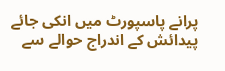پرانے پاسپورٹ میں انکی جائے پیدائش کے اندراج حوالے سے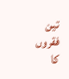تین فقروں کا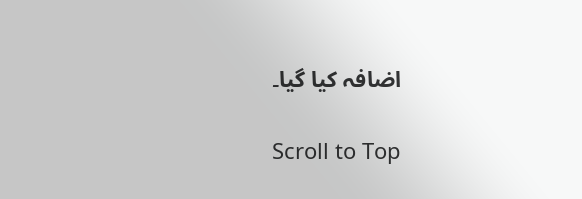اضافہ کیا گیا۔

Scroll to Top